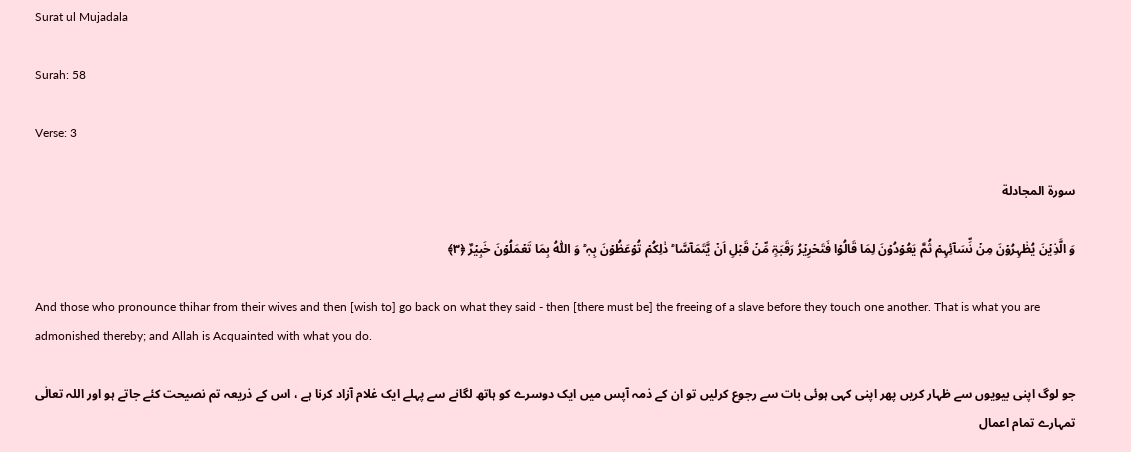Surat ul Mujadala

Surah: 58

Verse: 3

سورة المجادلة

وَ الَّذِیۡنَ یُظٰہِرُوۡنَ مِنۡ نِّسَآئِہِمۡ ثُمَّ یَعُوۡدُوۡنَ لِمَا قَالُوۡا فَتَحۡرِیۡرُ رَقَبَۃٍ مِّنۡ قَبۡلِ اَنۡ یَّتَمَآسَّا ؕ ذٰلِکُمۡ تُوۡعَظُوۡنَ بِہٖ ؕ وَ اللّٰہُ بِمَا تَعۡمَلُوۡنَ خَبِیۡرٌ ﴿۳﴾

And those who pronounce thihar from their wives and then [wish to] go back on what they said - then [there must be] the freeing of a slave before they touch one another. That is what you are admonished thereby; and Allah is Acquainted with what you do.

جو لوگ اپنی بیویوں سے ظہار کریں پھر اپنی کہی ہوئی بات سے رجوع کرلیں تو ان کے ذمہ آپس میں ایک دوسرے کو ہاتھ لگانے سے پہلے ایک غلام آزاد کرنا ہے ، اس کے ذریعہ تم نصیحت کئے جاتے ہو اور اللہ تعالٰی تمہارے تمام اعمال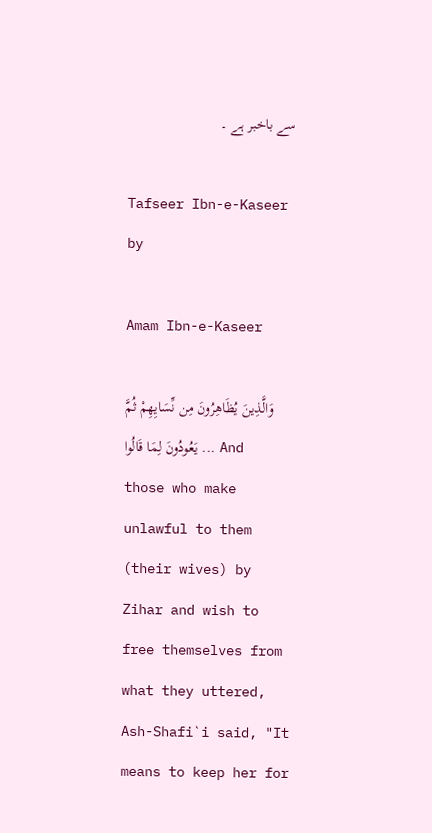سے باخبر ہے ۔

Tafseer Ibn-e-Kaseer by

Amam Ibn-e-Kaseer

وَالَّذِينَ يُظَاهِرُونَ مِن نِّسَايِهِمْ ثُمَّ يَعُودُونَ لِمَا قَالُوا ... And those who make unlawful to them (their wives) by Zihar and wish to free themselves from what they uttered, Ash-Shafi`i said, "It means to keep her for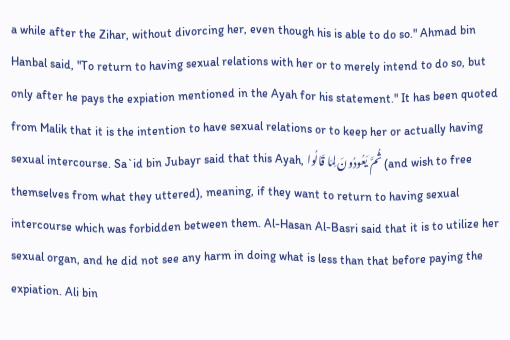a while after the Zihar, without divorcing her, even though his is able to do so." Ahmad bin Hanbal said, "To return to having sexual relations with her or to merely intend to do so, but only after he pays the expiation mentioned in the Ayah for his statement." It has been quoted from Malik that it is the intention to have sexual relations or to keep her or actually having sexual intercourse. Sa`id bin Jubayr said that this Ayah, ثُمَّ يَعُودُونَ لِمَا قَالُوا (and wish to free themselves from what they uttered), meaning, if they want to return to having sexual intercourse which was forbidden between them. Al-Hasan Al-Basri said that it is to utilize her sexual organ, and he did not see any harm in doing what is less than that before paying the expiation. Ali bin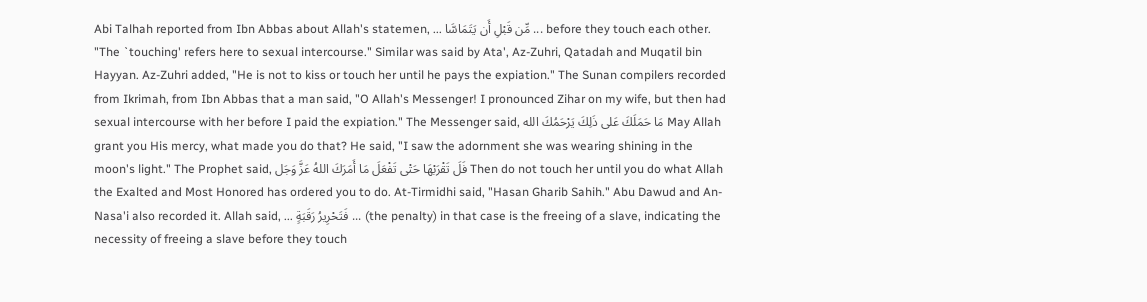Abi Talhah reported from Ibn Abbas about Allah's statemen, ... مِّن قَبْلِ أَن يَتَمَاسَّا ... before they touch each other. "The `touching' refers here to sexual intercourse." Similar was said by Ata', Az-Zuhri, Qatadah and Muqatil bin Hayyan. Az-Zuhri added, "He is not to kiss or touch her until he pays the expiation." The Sunan compilers recorded from Ikrimah, from Ibn Abbas that a man said, "O Allah's Messenger! I pronounced Zihar on my wife, but then had sexual intercourse with her before I paid the expiation." The Messenger said, مَا حَمَلَكَ عَلى ذَلِكَ يَرْحَمُكَ الله May Allah grant you His mercy, what made you do that? He said, "I saw the adornment she was wearing shining in the moon's light." The Prophet said, فَلَ تَقْرَبْهَا حَتْى تَفْعَلَ مَا أَمَرَكَ اللهُ عَزَّ وَجَل Then do not touch her until you do what Allah the Exalted and Most Honored has ordered you to do. At-Tirmidhi said, "Hasan Gharib Sahih." Abu Dawud and An-Nasa'i also recorded it. Allah said, ... فَتَحْرِيرُ رَقَبَةٍ ... (the penalty) in that case is the freeing of a slave, indicating the necessity of freeing a slave before they touch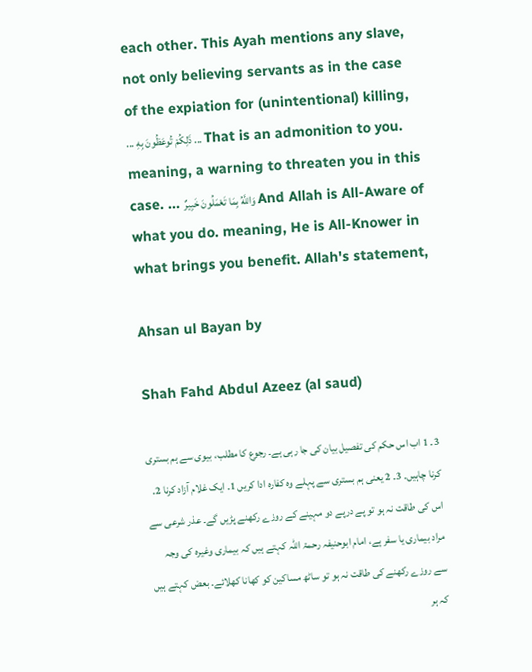each other. This Ayah mentions any slave, not only believing servants as in the case of the expiation for (unintentional) killing, ... ذَلِكُمْ تُوعَظُونَ بِهِ ... That is an admonition to you. meaning, a warning to threaten you in this case. ... وَاللَّهُ بِمَا تَعْمَلُونَ خَبِيرٌ And Allah is All-Aware of what you do. meaning, He is All-Knower in what brings you benefit. Allah's statement,

Ahsan ul Bayan by

Shah Fahd Abdul Azeez (al saud)

3۔ 1 اب اس حکم کی تفصیل بیان کی جا رہی ہے۔ رجوع کا مطلب، بیوی سے ہم بستری کرنا چاہیں۔ 3۔ 2 یعنی ہم بستری سے پہلے وہ کفارہ ادا کریں 1۔ ایک غلام آزاد کرنا 2۔ اس کی طاقت نہ ہو تو پے درپے دو مہینے کے روزے رکھنے پڑیں گے۔ عذر شرعی سے مراد بیماری یا سفر ہے، امام ابوحنیفہ رحمۃ اللہ کہتے ہیں کہ بیماری وغیرہ کی وجہ سے روزے رکھنے کی طاقت نہ ہو تو ساٹھ مساکین کو کھانا کھلائے۔ بعض کہتے ہیں کہ ہر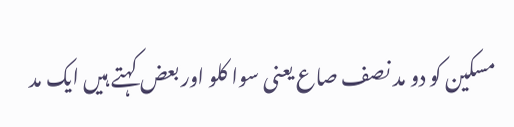مسکین کو دو مد نصف صاع یعنی سوا کلو اور بعض کہتے ہیں ایک مد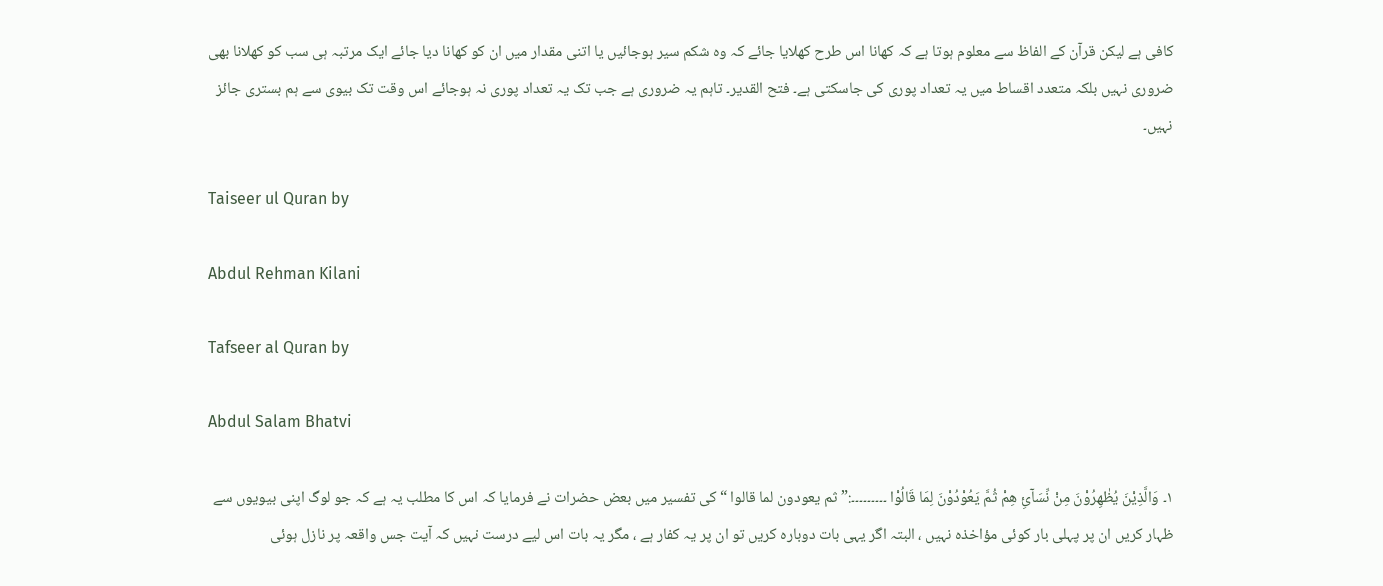کافی ہے لیکن قرآن کے الفاظ سے معلوم ہوتا ہے کہ کھانا اس طرح کھلایا جائے کہ وہ شکم سیر ہوجائیں یا اتنی مقدار میں ان کو کھانا دیا جائے ایک مرتبہ ہی سب کو کھلانا بھی ضروری نہیں بلکہ متعدد اقساط میں یہ تعداد پوری کی جاسکتی ہے۔ فتح القدیر۔ تاہم یہ ضروری ہے جب تک یہ تعداد پوری نہ ہوجائے اس وقت تک بیوی سے ہم بستری جائز نہیں۔

Taiseer ul Quran by

Abdul Rehman Kilani

Tafseer al Quran by

Abdul Salam Bhatvi

١۔ وَالَّذِیْنَ یُظٰھِرُوْنَ مِنْ نِّسَآئِ ھِمْ ثُمَّ یَعُوْدُوْنَ لِمَا قَالُوْا ۔۔۔۔۔۔۔۔۔:” ثم یعودون لما قالوا “ کی تفسیر میں بعض حضرات نے فرمایا کہ اس کا مطلب یہ ہے کہ جو لوگ اپنی بیویوں سے ظہار کریں ان پر پہلی بار کوئی مؤاخذہ نہیں ، البتہ اگر یہی بات دوبارہ کریں تو ان پر یہ کفار ہے ، مگر یہ بات اس لیے درست نہیں کہ آیت جس واقعہ پر نازل ہوئی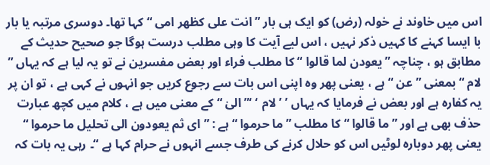اس میں خاوند نے خولہ (رض) کو ایک ہی بار ” انت علی کظھر امی “ کہا تھا۔ دوسری مرتبہ یا بار با ایسا کہنے کا کہیں ذکر نہیں ، اس لیے آیت کا وہی مطلب درست ہوگا جو صحیح حدیث کے مطابق ہو ، چناچہ ” یعودن لما قالوا “ کا مطلب فراء اور بعض مفسرین نے تو یہ لیا ہے کہ یہاں ” لام “ بمعنی ” عن “ ہے ، یعنی پھر وہ اپنی اس بات سے رجوع کریں جو انہوں نے کہی ہے ، تو ان پر یہ کفارہ ہے اور بعض نے فرمایا کہ یہاں ’ ’ لام ‘ ‘” الیٰ “ کے معنی میں ہے ، کلام میں کچھ عبارت حذف بھی ہے اور ” ما قالوا “ کا مطلب ” ما حرموا “ ہے : ” ای ثم یعودون الی تحلیل ما حرموا “ یعنی پھر دوبارہ لوٹیں اس کو حلال کرنے کی طرف جسے انہوں نے حرام کہا ہے “۔ رہی یہ بات کہ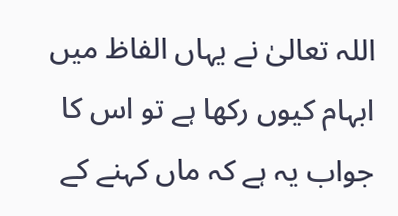اللہ تعالیٰ نے یہاں الفاظ میں ابہام کیوں رکھا ہے تو اس کا جواب یہ ہے کہ ماں کہنے کے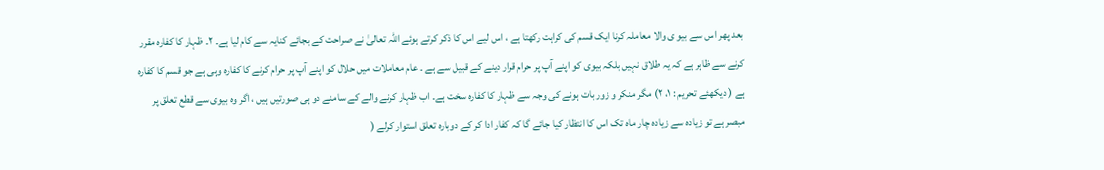بعد پھر اس سے بیو ی والا معاملہ کرنا ایک قسم کی کراہت رکھتا ہے ، اس لیے اس کا ذکر کرتے ہوئے اللہ تعالیٰ نے صراحت کے بجائے کنایہ سے کام لیا ہے۔ ٢۔ ظہار کا کفارہ مقرر کرنے سے ظاہر ہے کہ یہ طلاق نہیں بلکہ بیوی کو اپنے آپ پر حرام قرار دینے کے قبیل سے ہے ۔ عام معاملات میں حلال کو اپنے آپ پر حرام کرنے کا کفارہ وہی ہے جو قسم کا کفارہ ہے ( دیکھئے تحریم : ١، ٢) مگر منکر و زور بات ہونے کی وجہ سے ظہار کا کفارہ سخت ہے۔ اب ظہار کرنے والے کے سامنے دو ہی صورتیں ہیں ، اگر وہ بیوی سے قطع تعلق پر مبصر ہے تو زیادہ سے زیادہ چار ماہ تک اس کا انتظار کیا جائے گا کہ کفار ادا کر کے دوبارہ تعلق استوار کرلے (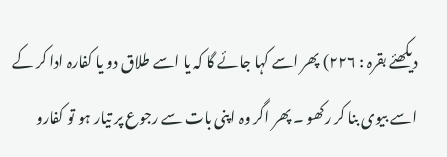دیکھئے بقرہ : ٢٢٦) پھر اسے کہا جائے گا کہ یا اسے طلاق دو یا کفارہ ادا کر کے اسے بیوی بنا کر رکھو ۔ پھر اگر وہ اپنی بات سے رجوع پر تیار ہو تو کفارو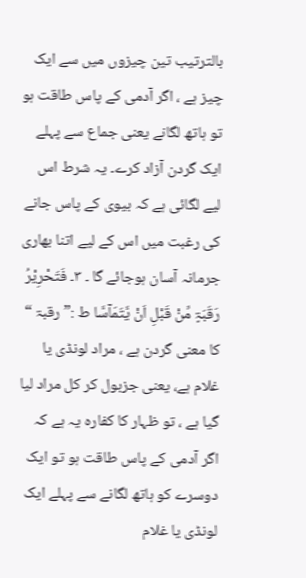بالترتیب تین چیزوں میں سے ایک چیز ہے ، اگر آدمی کے پاس طاقت ہو تو ہاتھ لگانے یعنی جماع سے پہلے ایک گردن آزاد کرے۔ یہ شرط اس لیے لگائی ہے کہ بیوی کے پاس جانے کی رغبت میں اس کے لیے اتنا بھاری جرمانہ آسان ہوجائے گا ۔ ٣۔ فَتَحْرِیْرُ رَقَبَۃٍ مِّنْ قَبْلِ اَنْ یَّتَمَآسَّا ط :” رقبۃ “ کا معنی گردن ہے ، مراد لونڈی یا غلام ہے، یعنی جزبول کر کل مراد لیا گیا ہے ، تو ظہار کا کفارہ یہ ہے کہ اگر آدمی کے پاس طاقت ہو تو ایک دوسرے کو ہاتھ لگانے سے پہلے ایک لونڈی یا غلام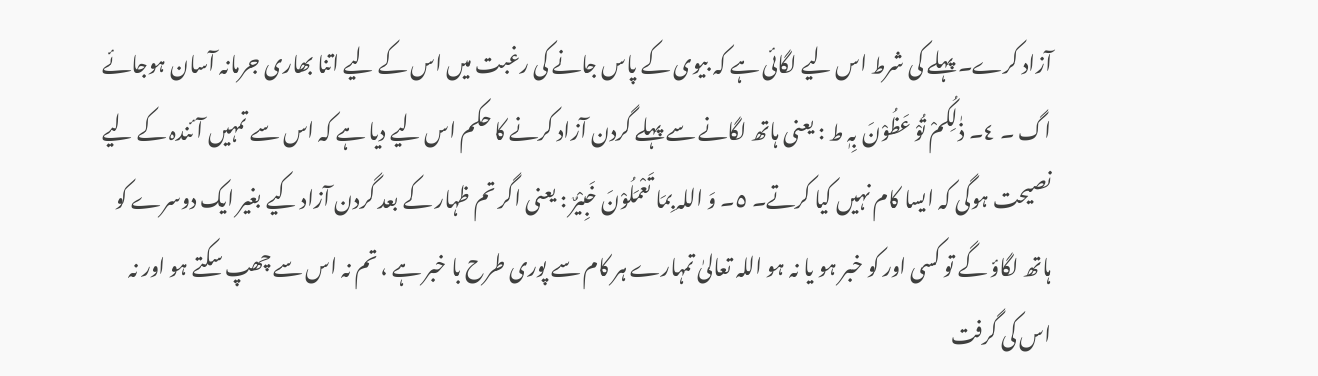آزاد کرے۔ پہلے کی شرط اس لیے لگائی ہے کہ بیوی کے پاس جانے کی رغبت میں اس کے لیے اتنا بھاری جرمانہ آسان ہوجائے اگ ۔ ٤۔ ذٰلِکُمْ تُوْ عَظُوْنَ بِہٖ ط : یعنی ہاتھ لگانے سے پہلے گردن آزاد کرنے کا حکم اس لیے دیا ہے کہ اس سے تمہیں آئندہ کے لیے نصیحت ہوگی کہ ایسا کام نہیں کیا کرتے۔ ٥۔ وَ اللہ بِمَا تَعْمَلُوْنَ خَبِیْرٌ : یعنی اگر تم ظہار کے بعد گردن آزاد کیے بغیر ایک دوسرے کو ہاتھ لگاؤ گے تو کسی اور کو خبر ہو یا نہ ہو اللہ تعالیٰ تمہارے ہر کام سے پوری طرح با خبر ہے ، تم نہ اس سے چھپ سکتے ہو اور نہ اس کی گرفت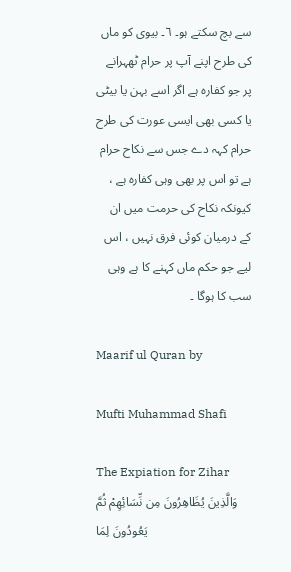سے بچ سکتے ہو۔ ٦۔ بیوی کو ماں کی طرح اپنے آپ پر حرام ٹھہرانے پر جو کفارہ ہے اگر اسے بہن یا بیٹی یا کسی بھی ایسی عورت کی طرح حرام کہہ دے جس سے نکاح حرام ہے تو اس پر بھی وہی کفارہ ہے ، کیونکہ نکاح کی حرمت میں ان کے درمیان کوئی فرق نہیں ، اس لیے جو حکم ماں کہنے کا ہے وہی سب کا ہوگا ۔

Maarif ul Quran by

Mufti Muhammad Shafi

The Expiation for Zihar وَالَّذِينَ يُظَاهِرُ‌ونَ مِن نِّسَائِهِمْ ثُمَّ يَعُودُونَ لِمَا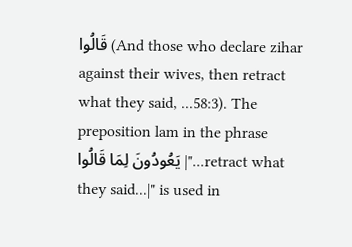قَالُوا (And those who declare zihar against their wives, then retract what they said, ...58:3). The preposition lam in the phrase يَعُودُونَ لِمَا قَالُوا |"...retract what they said...|" is used in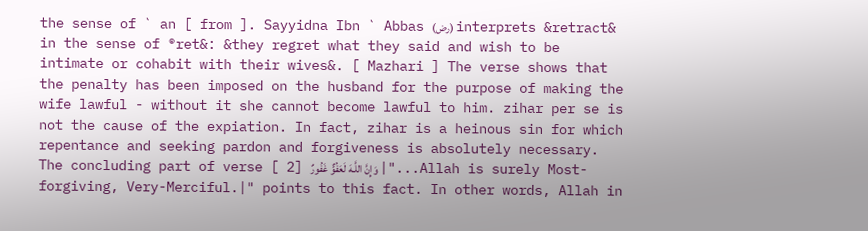the sense of ` an [ from ]. Sayyidna Ibn ` Abbas (رض) interprets &retract& in the sense of ®ret&: &they regret what they said and wish to be intimate or cohabit with their wives&. [ Mazhari ] The verse shows that the penalty has been imposed on the husband for the purpose of making the wife lawful - without it she cannot become lawful to him. zihar per se is not the cause of the expiation. In fact, zihar is a heinous sin for which repentance and seeking pardon and forgiveness is absolutely necessary. The concluding part of verse [ 2] وَإِنَّ اللَّـهَ لَعَفُوٌّ غَفُورٌ‌ |"...Allah is surely Most-forgiving, Very-Merciful.|" points to this fact. In other words, Allah in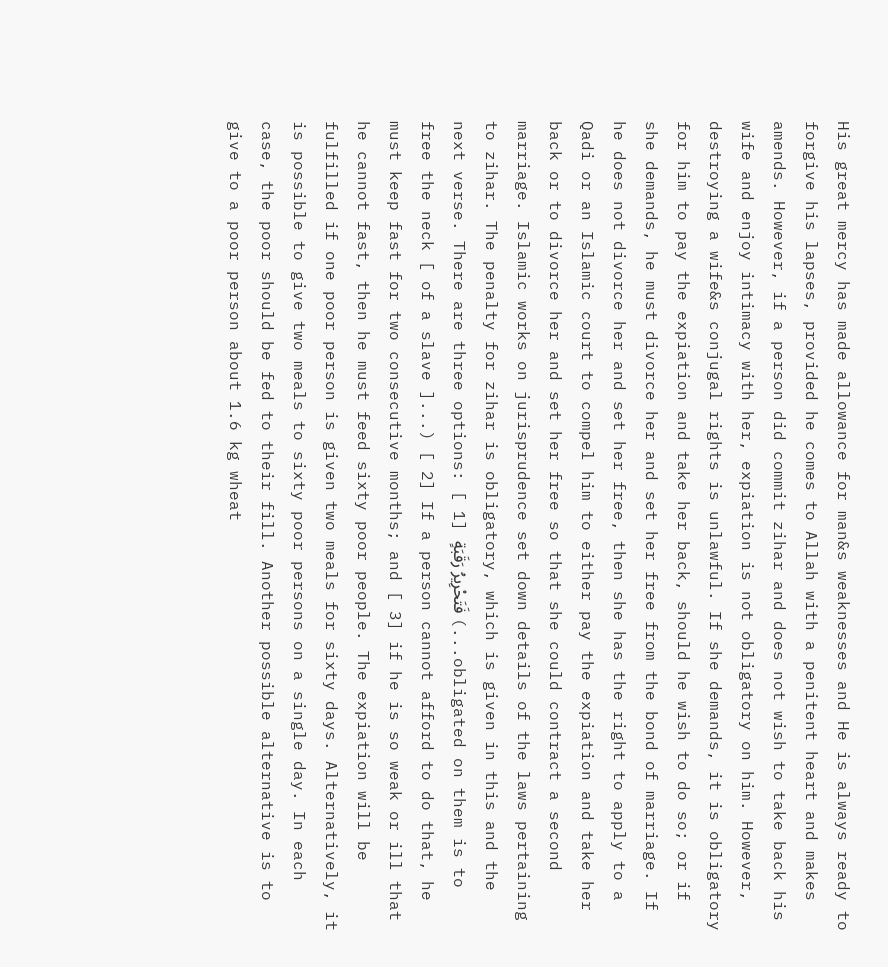His great mercy has made allowance for man&s weaknesses and He is always ready to forgive his lapses, provided he comes to Allah with a penitent heart and makes amends. However, if a person did commit zihar and does not wish to take back his wife and enjoy intimacy with her, expiation is not obligatory on him. However, destroying a wife&s conjugal rights is unlawful. If she demands, it is obligatory for him to pay the expiation and take her back, should he wish to do so; or if she demands, he must divorce her and set her free from the bond of marriage. If he does not divorce her and set her free, then she has the right to apply to a Qadi or an Islamic court to compel him to either pay the expiation and take her back or to divorce her and set her free so that she could contract a second marriage. Islamic works on jurisprudence set down details of the laws pertaining to zihar. The penalty for zihar is obligatory, which is given in this and the next verse. There are three options: [ 1] فَتَحْرِ‌يرُ‌ رَ‌قَبَةٍ (...obligated on them is to free the neck [ of a slave ]...) [ 2] If a person cannot afford to do that, he must keep fast for two consecutive months; and [ 3] if he is so weak or ill that he cannot fast, then he must feed sixty poor people. The expiation will be fulfilled if one poor person is given two meals for sixty days. Alternatively, it is possible to give two meals to sixty poor persons on a single day. In each case, the poor should be fed to their fill. Another possible alternative is to give to a poor person about 1.6 kg wheat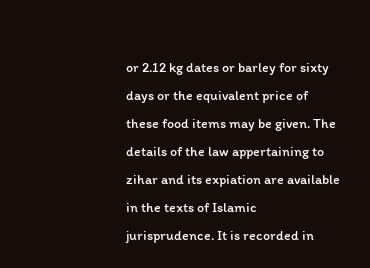or 2.12 kg dates or barley for sixty days or the equivalent price of these food items may be given. The details of the law appertaining to zihar and its expiation are available in the texts of Islamic jurisprudence. It is recorded in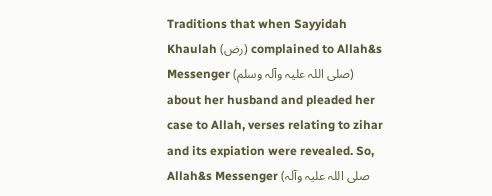Traditions that when Sayyidah Khaulah (رض) complained to Allah&s Messenger (صلی اللہ علیہ وآلہ وسلم) about her husband and pleaded her case to Allah, verses relating to zihar and its expiation were revealed. So, Allah&s Messenger (صلی اللہ علیہ وآلہ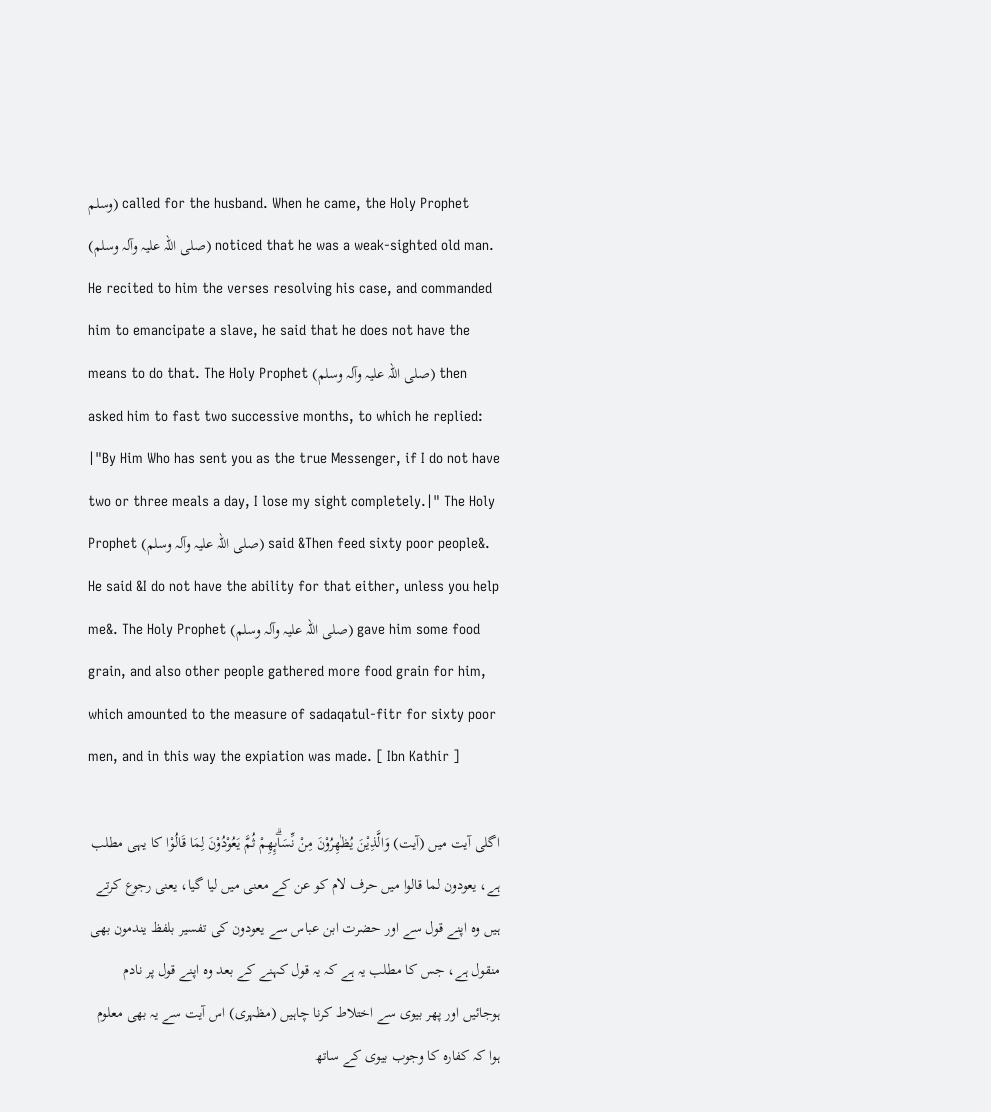وسلم) called for the husband. When he came, the Holy Prophet (صلی اللہ علیہ وآلہ وسلم) noticed that he was a weak-sighted old man. He recited to him the verses resolving his case, and commanded him to emancipate a slave, he said that he does not have the means to do that. The Holy Prophet (صلی اللہ علیہ وآلہ وسلم) then asked him to fast two successive months, to which he replied: |"By Him Who has sent you as the true Messenger, if I do not have two or three meals a day, I lose my sight completely.|" The Holy Prophet (صلی اللہ علیہ وآلہ وسلم) said &Then feed sixty poor people&. He said &I do not have the ability for that either, unless you help me&. The Holy Prophet (صلی اللہ علیہ وآلہ وسلم) gave him some food grain, and also other people gathered more food grain for him, which amounted to the measure of sadaqatul-fitr for sixty poor men, and in this way the expiation was made. [ Ibn Kathir ]

اگلی آیت میں (آیت) وَالَّذِيْنَ يُظٰهِرُوْنَ مِنْ نِّسَاۗىِٕهِمْ ثُمَّ يَعُوْدُوْنَ لِمَا قَالُوْا کا یہی مطلب ہے، یعودون لما قالوا میں حرف لام کو عن کے معنی میں لیا گیا، یعنی رجوع کرتے ہیں وہ اپنے قول سے اور حضرت ابن عباس سے یعودون کی تفسیر بلفظ یندمون بھی منقول ہے، جس کا مطلب یہ ہے کہ یہ قول کہنے کے بعد وہ اپنے قول پر نادم ہوجائیں اور پھر بیوی سے اختلاط کرنا چاہیں (مظہری) اس آیت سے یہ بھی معلوم ہوا کہ کفارہ کا وجوب بیوی کے ساتھ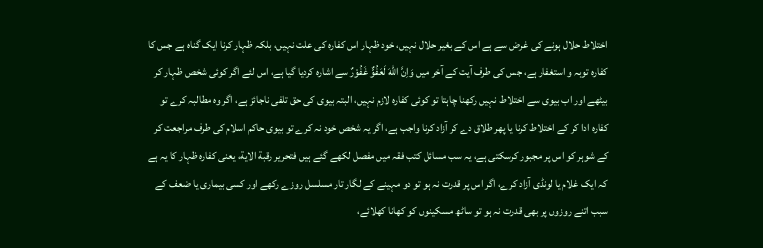اختلاط حلال ہونے کی غرض سے ہے اس کے بغیر حلال نہیں، خود ظہار اس کفارہ کی علت نہیں، بلکہ ظہار کرنا ایک گناہ ہے جس کا کفارہ توبہ و استغفار ہے، جس کی طرف آیت کے آخر میں وَاِنَّ اللّٰهَ لَعَفُوٌّ غَفُوْرٌ سے اشارہ کردیا گیا ہے، اس لئے اگر کوئی شخص ظہار کر بیٹھے اور اب بیوی سے اختلاط نہیں رکھنا چاہتا تو کوئی کفارہ لازم نہیں، البتہ بیوی کی حق تلفی ناجائز ہے، اگر وہ مطالبہ کرے تو کفارہ ادا کر کے اختلاط کرنا یا پھر طلاق دے کر آزاد کرنا واجب ہے، اگر یہ شخص خود نہ کرے تو بیوی حاکم اسلام کی طرف مراجعت کر کے شوہر کو اس پر مجبور کرسکتی ہے، یہ سب مسائل کتب فقہ میں مفصل لکھے گئے ہیں فتحریر رقبة الایة، یعنی کفارہ ظہار کا یہ ہے کہ ایک غلام یا لونڈی آزاد کرے، اگر اس پر قدرت نہ ہو تو دو مہینے کے لگار تار مسلسل روزے رکھے اور کسی بیماری یا ضعف کے سبب اتنے روزوں پر بھی قدرت نہ ہو تو ساٹھ مسکینوں کو کھانا کھلائے،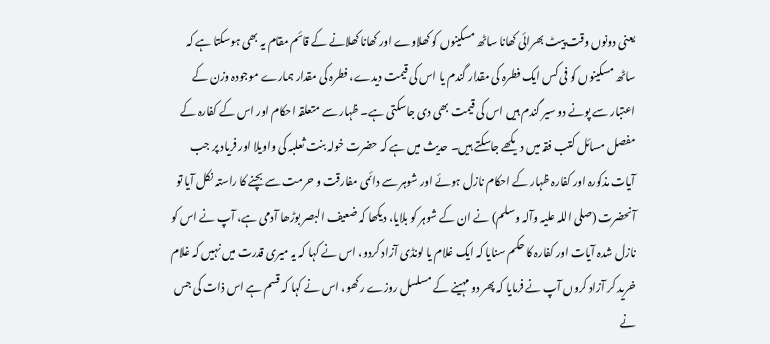یعنی دونوں وقت پیٹ بھرائی کھانا ساٹھ مسکینوں کو کھلاوے اور کھانا کھلانے کے قائم مقام یہ بھی ہوسکتا ہے کہ ساٹھ مسکینوں کو فی کس ایک فطرہ کی مقدار گندم یا اس کی قیمت دیدے، فطرہ کی مقدار ہمارے موجودہ وزن کے اعتبار سے پونے دو سیر گندم ہیں اس کی قیمت بھی دی جاسکتی ہے۔ ظہار سے متعلقہ احکام اور اس کے کفارہ کے مفصل مسائل کتب فقہ میں دیکھے جاسکتے ہیں۔ حدیث میں ہے کہ حضرت خولہ بنت ثعلبہ کی واویلا اور فریاد پر جب آیات مذکورہ اور کفارہ ظہار کے احکام نازل ہوئے اور شوہر سے دائمی مفارقت و حرمت سے بچنے کا راستہ نکل آیا تو آنحضرت (صلی اللہ علیہ وآلہ وسلم) نے ان کے شوہر کو بلایا، دیکھا کہ ضعیف البصر بوڑھا آدمی ہے، آپ نے اس کو نازل شدہ آیات اور کفارہ کا حکم سنایا کہ ایک غلام یا لونڈی آزاد کردو، اس نے کہا کہ یہ میری قدرت میں نہیں کہ غلام خرید کر آزاد کروں آپ نے فرمایا کہ پھر دو مہینے کے مسلسل روزے رکھو، اس نے کہا کہ قسم ہے اس ذات کی جس نے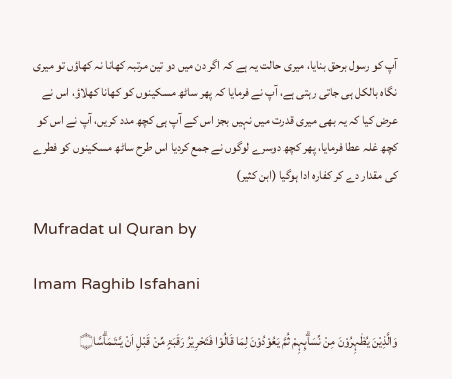آپ کو رسول برحق بنایا، میری حالت یہ ہے کہ اگر دن میں دو تین مرتبہ کھانا نہ کھاؤں تو میری نگاہ بالکل ہی جاتی رہتی ہے، آپ نے فرمایا کہ پھر ساٹھ مسکینوں کو کھانا کھلاؤ، اس نے عرض کیا کہ یہ بھی میری قدرت میں نہیں بجز اس کے آپ ہی کچھ مدد کریں، آپ نے اس کو کچھ غلہ عطا فرمایا، پھر کچھ دوسرے لوگوں نے جمع کردیا اس طرح ساٹھ مسکینوں کو فطرے کی مقدار دے کر کفارہ ادا ہوگیا (ابن کثیر)

Mufradat ul Quran by

Imam Raghib Isfahani

وَالَّذِيْنَ يُظٰہِرُوْنَ مِنْ نِّسَاۗىِٕہِمْ ثُمَّ يَعُوْدُوْنَ لِمَا قَالُوْا فَتَحْرِيْرُ رَقَبَۃٍ مِّنْ قَبْلِ اَنْ يَّـتَـمَاۗسَّا۝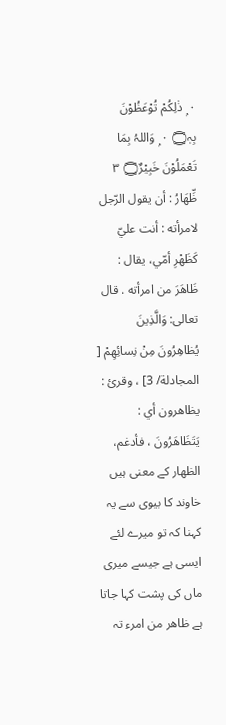٠ ۭ ذٰلِكُمْ تُوْعَظُوْنَ بِہٖ۝ ٠ ۭ وَاللہُ بِمَا تَعْمَلُوْنَ خَبِيْرٌ۝ ٣ ظِّهَارُ : أن يقول الرّجل لامرأته : أنت عليّ كَظَهْرِ أمّي، يقال : ظَاهَرَ من امرأته . قال تعالی: وَالَّذِينَ يُظاهِرُونَ مِنْ نِسائِهِمْ [ المجادلة/ 3] ، وقرئ : يظاهرون أي : يَتَظَاهَرُونَ ، فأدغم، الظھار کے معنی ہیں خاوند کا بیوی سے یہ کہنا کہ تو میرے لئے ایسی ہے جیسے میری ماں کی پشت کہا جاتا ہے ظاھر من امرء تہ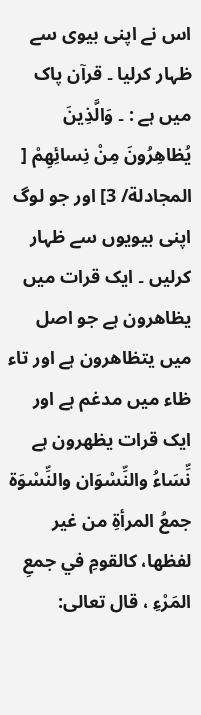اس نے اپنی بیوی سے ظہار کرلیا ۔ قرآن پاک میں ہے : ۔ وَالَّذِينَ يُظاهِرُونَ مِنْ نِسائِهِمْ [ المجادلة/ 3] اور جو لوگ اپنی بیویوں سے ظہار کرلیں ۔ ایک قرات میں یظاھرون ہے جو اصل میں یتظاھرون ہے اور تاء ظاء میں مدغم ہے اور ایک قرات یظھرون ہے نِّسَاءُ والنِّسْوَان والنِّسْوَة جمعُ المرأةِ من غير لفظها، کالقومِ في جمعِ المَرْءِ ، قال تعالی: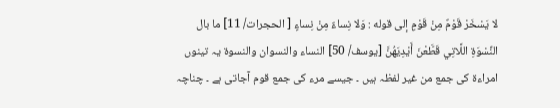لا يَسْخَرْ قَوْمٌ مِنْ قَوْمٍ إلى قوله : وَلا نِساءٌ مِنْ نِساءٍ [ الحجرات/ 11] ما بال النِّسْوَةِ اللَّاتِي قَطَّعْنَ أَيْدِيَهُنَّ [يوسف/ 50] النساء والنسوان والنسوۃ یہ تینوں امراءۃ کی جمع من غیر لفظہ ہیں ۔ جیسے مرء کی جمع قوم آجاتی ہے ۔ چناچہ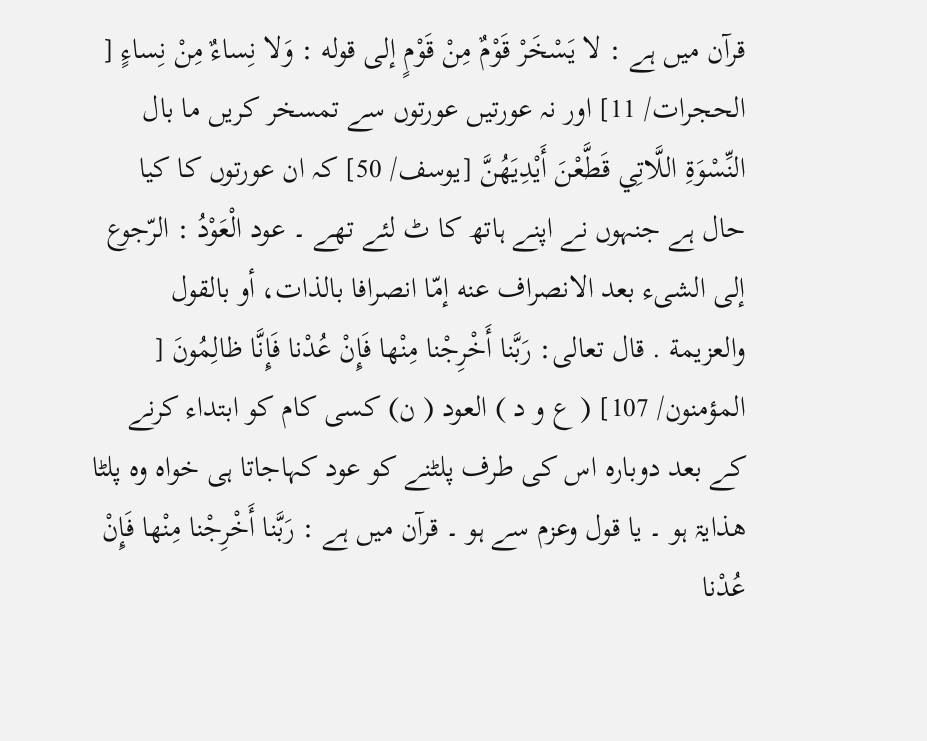قرآن میں ہے : لا يَسْخَرْ قَوْمٌ مِنْ قَوْمٍ إلى قوله : وَلا نِساءٌ مِنْ نِساءٍ [ الحجرات/ 11] اور نہ عورتیں عورتوں سے تمسخر کریں ما بال النِّسْوَةِ اللَّاتِي قَطَّعْنَ أَيْدِيَهُنَّ [يوسف/ 50] کہ ان عورتوں کا کیا حال ہے جنہوں نے اپنے ہاتھ کا ٹ لئے تھے ۔ عود الْعَوْدُ : الرّجوع إلى الشیء بعد الانصراف عنه إمّا انصرافا بالذات، أو بالقول والعزیمة . قال تعالی: رَبَّنا أَخْرِجْنا مِنْها فَإِنْ عُدْنا فَإِنَّا ظالِمُونَ [ المؤمنون/ 107] ( ع و د ) العود ( ن) کسی کام کو ابتداء کرنے کے بعد دوبارہ اس کی طرف پلٹنے کو عود کہاجاتا ہی خواہ وہ پلٹا ھذایۃ ہو ۔ یا قول وعزم سے ہو ۔ قرآن میں ہے : رَبَّنا أَخْرِجْنا مِنْها فَإِنْ عُدْنا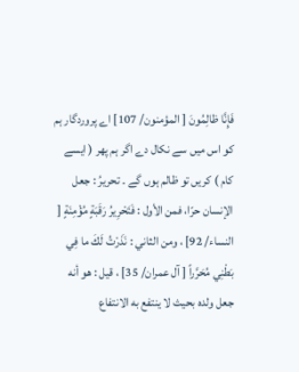فَإِنَّا ظالِمُونَ [ المؤمنون/ 107] اے پروردگار ہم کو اس میں سے نکال دے اگر ہم پھر ( ایسے کام ) کریں تو ظالم ہوں گے ۔ تحریرُ : جعل الإنسان حرّا، فمن الأول : فَتَحْرِيرُ رَقَبَةٍ مُؤْمِنَةٍ [ النساء/ 92] ، ومن الثاني : نَذَرْتُ لَكَ ما فِي بَطْنِي مُحَرَّراً [ آل عمران/ 35] ، قيل : هو أنه جعل ولده بحیث لا ينتفع به الانتفاع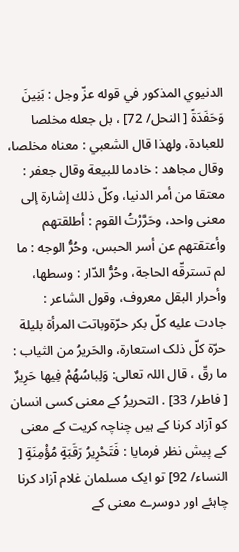الدنیوي المذکور في قوله عزّ وجل : بَنِينَ وَحَفَدَةً [ النحل/ 72] ، بل جعله مخلصا للعبادة، ولهذا قال الشعبي : معناه مخلصا، وقال مجاهد : خادما للبیعة وقال جعفر : معتقا من أمر الدنیا، وكلّ ذلك إشارة إلى معنی واحد، وحَرَّرْتُ القوم : أطلقتهم وأعتقتهم عن أسر الحبس، وحُرُّ الوجه : ما لم تسترقّه الحاجة، وحُرُّ الدّار : وسطها، وأحرار البقل معروف، وقول الشاعر : جادت عليه كلّ بکر حرّةوباتت المرأة بلیلة حرّة كلّ ذلک استعارة، والحَريرُ من الثیاب : ما رقّ ، قال اللہ تعالی: وَلِباسُهُمْ فِيها حَرِيرٌ [ فاطر/ 33] . التحریرُ کے معنی کسی انسان کو آزاد کرنا کے ہیں چناچہ کریت کے معنی کے پیش نظر فرمایا : فَتَحْرِيرُ رَقَبَةٍ مُؤْمِنَةٍ [ النساء/ 92] تو ایک مسلمان غلام آزاد کرنا چاہئے اور دوسرے معنی کے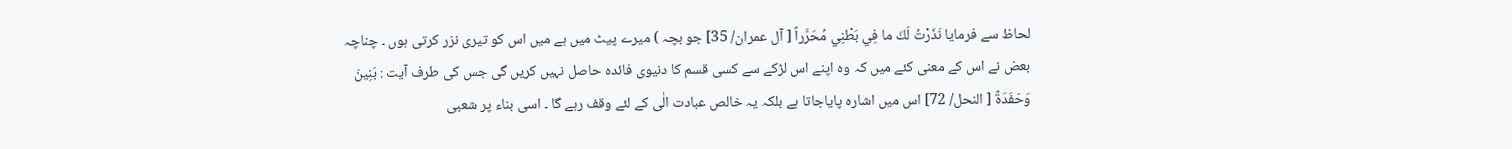لحاظ سے فرمایا نَذَرْتُ لَكَ ما فِي بَطْنِي مُحَرَّراً [ آل عمران/ 35] جو بچہ ) میرے پیٹ میں ہے میں اس کو تیری نزر کرتی ہوں ۔ چناچہ بعض نے اس کے معنی کئے میں کہ وہ اپنے اس لڑکے سے کسی قسم کا دنیوی فائدہ حاصل نہیں کریں گی جس کی طرف آیت : بَنِينَ وَحَفَدَةً [ النحل/ 72] اس میں اشارہ پایاجاتا ہے بلکہ یہ خالص عبادت الٰی کے لئے وقف رہے گا ۔ اسی بناء پر شعبی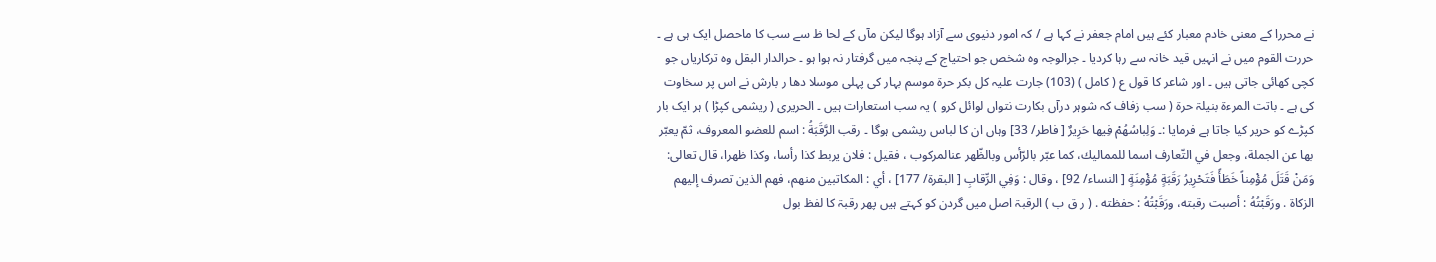نے محررا کے معنی خادم معبار کئے ہیں امام جعفر نے کہا ہے / کہ امور دنیوی سے آزاد ہوگا لیکن مآں کے لحا ظ سے سب کا ماحصل ایک ہی ہے ۔ حررت القوم میں نے انہیں قید خانہ سے رہا کردیا ۔ جرالوجہ وہ شخص جو احتیاج کے پنجہ میں گرفتار نہ ہوا ہو ۔ حرالدار البقل وہ ترکاریاں جو کچی کھائی جاتی ہیں ۔ اور شاعر کا قول ع ( کامل ) (103) جارت علیہ کل بکر حرۃ موسم بہار کی پہلی موسلا دھا ر بارش نے اس پر سخاوت کی ہے ۔ باتت المرءۃ بنیلۃ حرۃ ( سب زفاف کہ شوہر درآں بکارت نتواں لوائل کرو ) یہ سب استعارات ہیں ۔ الحریری ( ریشمی کپڑا ) ہر ایک بار کپڑے کو حریر کیا جاتا ہے فرمایا :۔ وَلِباسُهُمْ فِيها حَرِيرٌ [ فاطر/ 33] وہاں ان کا لباس ریشمی ہوگا ۔ رقب الرَّقَبَةُ : اسم للعضو المعروف، ثمّ يعبّر بها عن الجملة، وجعل في التّعارف اسما للمماليك، كما عبّر بالرّأس وبالظّهر عنالمرکوب ، فقیل : فلان يربط کذا رأسا، وکذا ظهرا، قال تعالی: وَمَنْ قَتَلَ مُؤْمِناً خَطَأً فَتَحْرِيرُ رَقَبَةٍ مُؤْمِنَةٍ [ النساء/ 92] ، وقال : وَفِي الرِّقابِ [ البقرة/ 177] ، أي : المکاتبین منهم، فهم الذین تصرف إليهم الزکاة . ورَقَبْتُهُ : أصبت رقبته، ورَقَبْتُهُ : حفظته . ( ر ق ب ) الرقبۃ اصل میں گردن کو کہتے ہیں پھر رقبۃ کا لفظ بول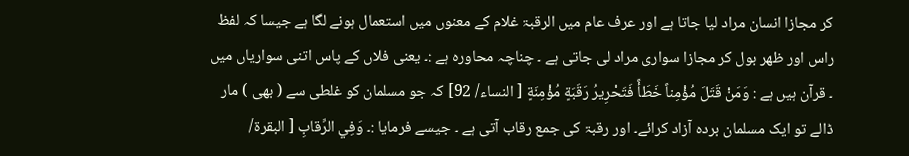کر مجازا انسان مراد لیا جاتا ہے اور عرف عام میں الرقبۃ غلام کے معنوں میں استعمال ہونے لگا ہے جیسا کہ لفظ راس اور ظھر بول کر مجازا سواری مراد لی جاتی ہے ۔ چناچہ محاورہ ہے :۔ یعنی فلاں کے پاس اتنی سواریاں میں ۔ قرآن ہیں ہے : وَمَنْ قَتَلَ مُؤْمِناً خَطَأً فَتَحْرِيرُ رَقَبَةٍ مُؤْمِنَةٍ [ النساء/ 92] کہ جو مسلمان کو غلطی سے ( بھی ) مار ڈالے تو ایک مسلمان بردہ آزاد کرائے۔ اور رقبۃ کی جمع رقاب آتی ہے ۔ جیسے فرمایا :۔ وَفِي الرِّقابِ [ البقرة/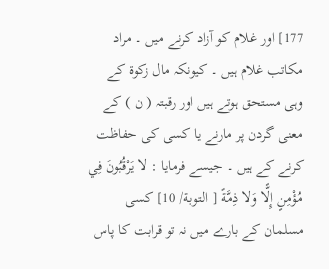177] اور غلام کو آزاد کرنے میں ۔ مراد مکاتب غلام ہیں ۔ کیونکہ مال زکوۃ کے وہی مستحق ہوتے ہیں اور رقبتہ ( ن ) کے معنی گردن پر مارنے یا کسی کی حفاظت کرنے کے ہیں ۔ جیسے فرمایا : لا يَرْقُبُونَ فِي مُؤْمِنٍ إِلًّا وَلا ذِمَّةً [ التوبة/ 10] کسی مسلمان کے بارے میں نہ تو قرابت کا پاس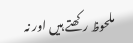ملحوظ رکھتے ہیں اور نہ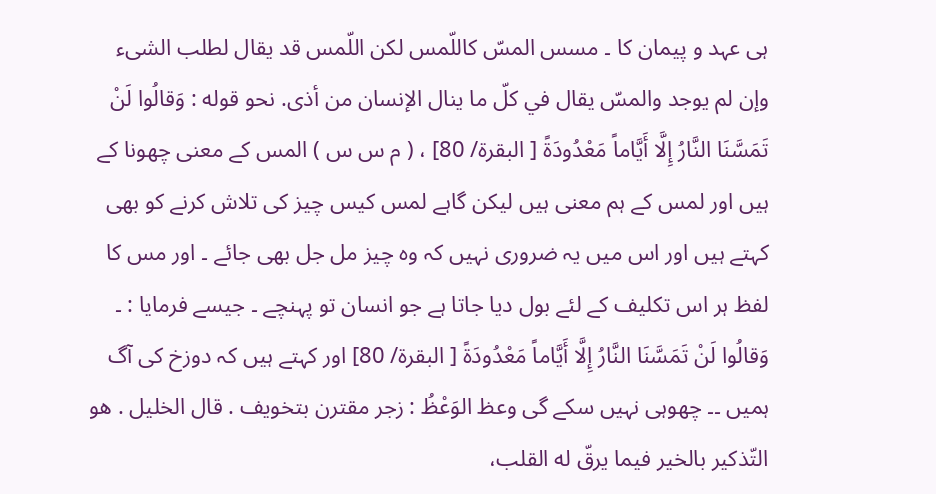ہی عہد و پیمان کا ۔ مسس المسّ کاللّمس لکن اللّمس قد يقال لطلب الشیء وإن لم يوجد والمسّ يقال في كلّ ما ينال الإنسان من أذى. نحو قوله : وَقالُوا لَنْ تَمَسَّنَا النَّارُ إِلَّا أَيَّاماً مَعْدُودَةً [ البقرة/ 80] ، ( م س س ) المس کے معنی چھونا کے ہیں اور لمس کے ہم معنی ہیں لیکن گاہے لمس کیس چیز کی تلاش کرنے کو بھی کہتے ہیں اور اس میں یہ ضروری نہیں کہ وہ چیز مل جل بھی جائے ۔ اور مس کا لفظ ہر اس تکلیف کے لئے بول دیا جاتا ہے جو انسان تو پہنچے ۔ جیسے فرمایا : ۔ وَقالُوا لَنْ تَمَسَّنَا النَّارُ إِلَّا أَيَّاماً مَعْدُودَةً [ البقرة/ 80] اور کہتے ہیں کہ دوزخ کی آگ ہمیں ۔۔ چھوہی نہیں سکے گی وعظ الوَعْظُ : زجر مقترن بتخویف . قال الخلیل . هو التّذكير بالخیر فيما يرقّ له القلب،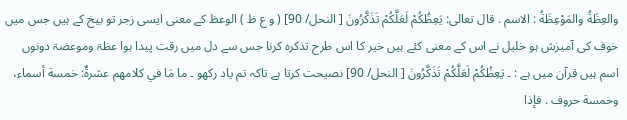والعِظَةُ والمَوْعِظَةُ : الاسم . قال تعالی: يَعِظُكُمْ لَعَلَّكُمْ تَذَكَّرُونَ [ النحل/ 90] ( و ع ظ ) الوعظ کے معنی ایسی زجر تو بیخ کے ہیں جس میں خوف کی آمیزش ہو خلیل نے اس کے معنی کئے ہیں خیر کا اس طرح تذکرہ کرنا جس سے دل میں رقت پیدا ہوا عظۃ وموعضۃ دونوں اسم ہیں قرآن میں ہے : ۔ يَعِظُكُمْ لَعَلَّكُمْ تَذَكَّرُونَ [ النحل/ 90] نصیحت کرتا ہے تاکہ تم یاد رکھو ۔ ما مَا في کلامهم عشرةٌ: خمسة أسماء، وخمسة حروف . فإذا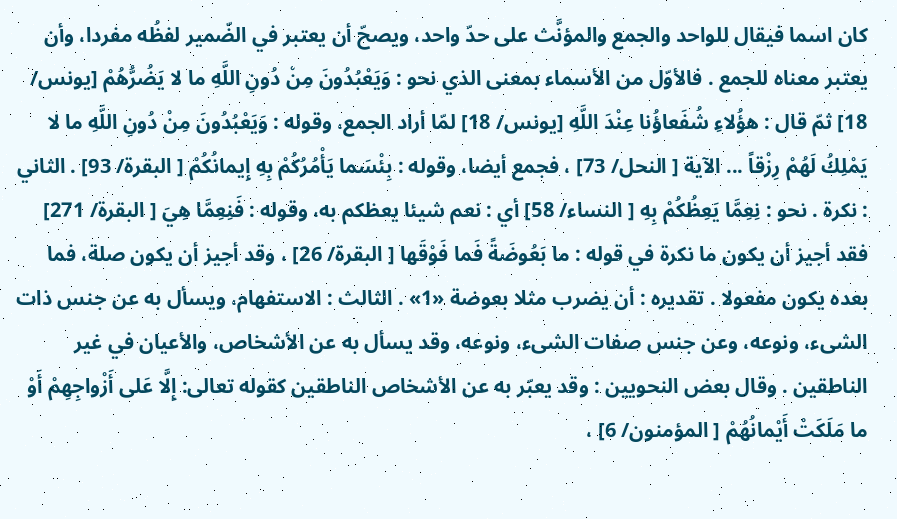کان اسما فيقال للواحد والجمع والمؤنَّث علی حدّ واحد، ويصحّ أن يعتبر في الضّمير لفظُه مفردا، وأن يعتبر معناه للجمع . فالأوّل من الأسماء بمعنی الذي نحو : وَيَعْبُدُونَ مِنْ دُونِ اللَّهِ ما لا يَضُرُّهُمْ [يونس/ 18] ثمّ قال : هؤُلاءِ شُفَعاؤُنا عِنْدَ اللَّهِ [يونس/ 18] لمّا أراد الجمع، وقوله : وَيَعْبُدُونَ مِنْ دُونِ اللَّهِ ما لا يَمْلِكُ لَهُمْ رِزْقاً ... الآية [ النحل/ 73] ، فجمع أيضا، وقوله : بِئْسَما يَأْمُرُكُمْ بِهِ إِيمانُكُمْ [ البقرة/ 93] . الثاني : نكرة . نحو : نِعِمَّا يَعِظُكُمْ بِهِ [ النساء/ 58] أي : نعم شيئا يعظکم به، وقوله : فَنِعِمَّا هِيَ [ البقرة/ 271] فقد أجيز أن يكون ما نكرة في قوله : ما بَعُوضَةً فَما فَوْقَها [ البقرة/ 26] ، وقد أجيز أن يكون صلة، فما بعده يكون مفعولا . تقدیره : أن يضرب مثلا بعوضة «1» . الثالث : الاستفهام، ويسأل به عن جنس ذات الشیء، ونوعه، وعن جنس صفات الشیء، ونوعه، وقد يسأل به عن الأشخاص، والأعيان في غير الناطقین . وقال بعض النحويين : وقد يعبّر به عن الأشخاص الناطقین کقوله تعالی: إِلَّا عَلى أَزْواجِهِمْ أَوْ ما مَلَكَتْ أَيْمانُهُمْ [ المؤمنون/ 6] ،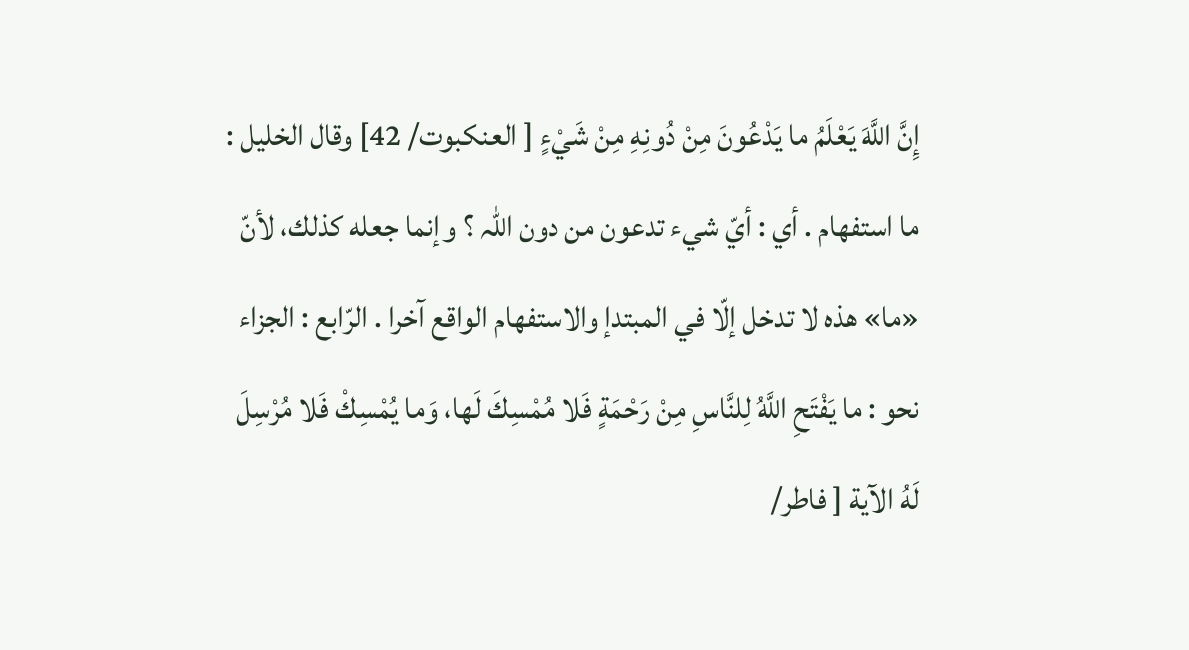إِنَّ اللَّهَ يَعْلَمُ ما يَدْعُونَ مِنْ دُونِهِ مِنْ شَيْءٍ [ العنکبوت/ 42] وقال الخلیل : ما استفهام . أي : أيّ شيء تدعون من دون اللہ ؟ وإنما جعله كذلك، لأنّ «ما» هذه لا تدخل إلّا في المبتدإ والاستفهام الواقع آخرا . الرّابع : الجزاء نحو : ما يَفْتَحِ اللَّهُ لِلنَّاسِ مِنْ رَحْمَةٍ فَلا مُمْسِكَ لَها، وَما يُمْسِكْ فَلا مُرْسِلَ لَهُ الآية [ فاطر/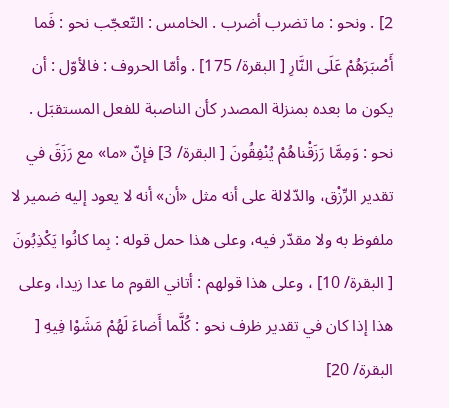2] . ونحو : ما تضرب أضرب . الخامس : التّعجّب نحو : فَما أَصْبَرَهُمْ عَلَى النَّارِ [ البقرة/ 175] . وأمّا الحروف : فالأوّل : أن يكون ما بعده بمنزلة المصدر كأن الناصبة للفعل المستقبَل . نحو : وَمِمَّا رَزَقْناهُمْ يُنْفِقُونَ [ البقرة/ 3] فإنّ «ما» مع رَزَقَ في تقدیر الرِّزْق، والدّلالة علی أنه مثل «أن» أنه لا يعود إليه ضمیر لا ملفوظ به ولا مقدّر فيه، وعلی هذا حمل قوله : بِما کانُوا يَكْذِبُونَ [ البقرة/ 10] ، وعلی هذا قولهم : أتاني القوم ما عدا زيدا، وعلی هذا إذا کان في تقدیر ظرف نحو : كُلَّما أَضاءَ لَهُمْ مَشَوْا فِيهِ [ البقرة/ 20]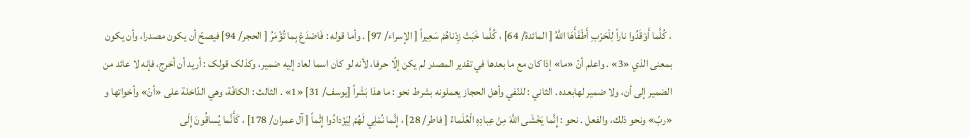، كُلَّما أَوْقَدُوا ناراً لِلْحَرْبِ أَطْفَأَهَا اللَّهُ [ المائدة/ 64] ، كُلَّما خَبَتْ زِدْناهُمْ سَعِيراً [ الإسراء/ 97] . وأما قوله : فَاصْدَعْ بِما تُؤْمَرُ [ الحجر/ 94] فيصحّ أن يكون مصدرا، وأن يكون بمعنی الذي «3» . واعلم أنّ «ما» إذا کان مع ما بعدها في تقدیر المصدر لم يكن إلّا حرفا، لأنه لو کان اسما لعاد إليه ضمیر، وکذلک قولک : أريد أن أخرج، فإنه لا عائد من الضمیر إلى أن، ولا ضمیر لهابعده . الثاني : للنّفي وأهل الحجاز يعملونه بشرط نحو : ما هذا بَشَراً [يوسف/ 31] «1» . الثالث : الکافّة، وهي الدّاخلة علی «أنّ» وأخواتها و «ربّ» ونحو ذلك، والفعل . نحو : إِنَّما يَخْشَى اللَّهَ مِنْ عِبادِهِ الْعُلَماءُ [ فاطر/ 28] ، إِنَّما نُمْلِي لَهُمْ لِيَزْدادُوا إِثْماً [ آل عمران/ 178] ، كَأَنَّما يُساقُونَ إِلَى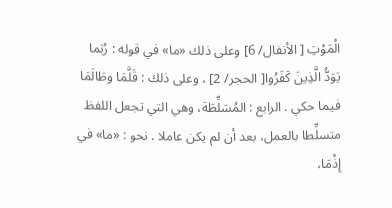الْمَوْتِ [ الأنفال/ 6] وعلی ذلك «ما» في قوله : رُبَما يَوَدُّ الَّذِينَ كَفَرُوا[ الحجر/ 2] ، وعلی ذلك : قَلَّمَا وطَالَمَا فيما حكي . الرابع : المُسَلِّطَة، وهي التي تجعل اللفظ متسلِّطا بالعمل، بعد أن لم يكن عاملا . نحو : «ما» في إِذْمَا،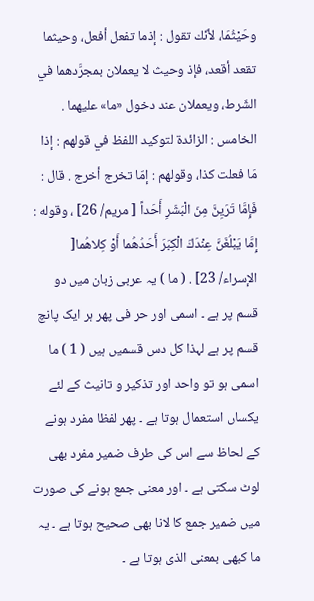وحَيْثُمَا، لأنّك تقول : إذما تفعل أفعل، وحیثما تقعد أقعد، فإذ وحیث لا يعملان بمجرَّدهما في الشّرط، ويعملان عند دخول «ما» عليهما . الخامس : الزائدة لتوکيد اللفظ في قولهم : إذا مَا فعلت کذا، وقولهم : إمّا تخرج أخرج . قال : فَإِمَّا تَرَيِنَّ مِنَ الْبَشَرِ أَحَداً [ مریم/ 26] ، وقوله : إِمَّا يَبْلُغَنَّ عِنْدَكَ الْكِبَرَ أَحَدُهُما أَوْ كِلاهُما[ الإسراء/ 23] . ( ما ) یہ عربی زبان میں دو قسم پر ہے ۔ اسمی اور حر فی پھر ہر ایک پانچ قسم پر ہے لہذا کل دس قسمیں ہیں ( 1 ) ما اسمی ہو تو واحد اور تذکیر و تانیث کے لئے یکساں استعمال ہوتا ہے ۔ پھر لفظا مفرد ہونے کے لحاظ سے اس کی طرف ضمیر مفرد بھی لوٹ سکتی ہے ۔ اور معنی جمع ہونے کی صورت میں ضمیر جمع کا لانا بھی صحیح ہوتا ہے ۔ یہ ما کبھی بمعنی الذی ہوتا ہے ۔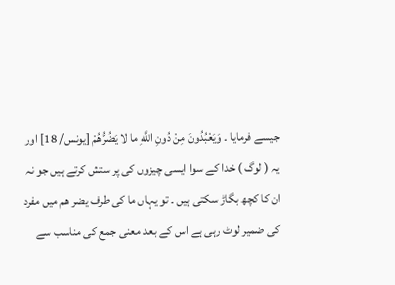جیسے فرمایا ۔ وَيَعْبُدُونَ مِنْ دُونِ اللَّهِ ما لا يَضُرُّهُمْ [يونس/ 18] اور یہ ( لوگ ) خدا کے سوا ایسی چیزوں کی پر ستش کرتے ہیں جو نہ ان کا کچھ بگاڑ سکتی ہیں ۔ تو یہاں ما کی طرف یضر ھم میں مفرد کی ضمیر لوٹ رہی ہے اس کے بعد معنی جمع کی مناسب سے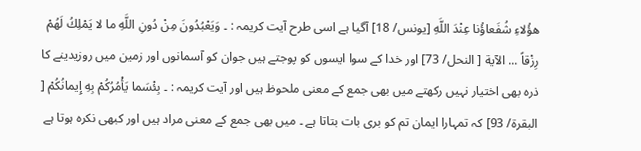هؤُلاءِ شُفَعاؤُنا عِنْدَ اللَّهِ [يونس/ 18] آگیا ہے اسی طرح آیت کریمہ : ۔ وَيَعْبُدُونَ مِنْ دُونِ اللَّهِ ما لا يَمْلِكُ لَهُمْ رِزْقاً ... الآية [ النحل/ 73] اور خدا کے سوا ایسوں کو پوجتے ہیں جوان کو آسمانوں اور زمین میں روزیدینے کا ذرہ بھی اختیار نہیں رکھتے میں بھی جمع کے معنی ملحوظ ہیں اور آیت کریمہ : ۔ بِئْسَما يَأْمُرُكُمْ بِهِ إِيمانُكُمْ [ البقرة/ 93] کہ تمہارا ایمان تم کو بری بات بتاتا ہے ۔ میں بھی جمع کے معنی مراد ہیں اور کبھی نکرہ ہوتا ہے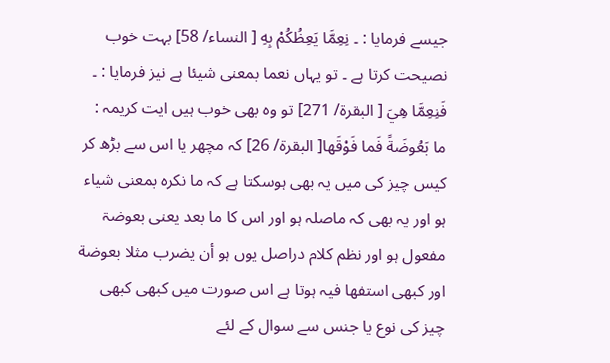جیسے فرمایا : ۔ نِعِمَّا يَعِظُكُمْ بِهِ [ النساء/ 58] بہت خوب نصیحت کرتا ہے ۔ تو یہاں نعما بمعنی شیئا ہے نیز فرمایا : ۔ فَنِعِمَّا هِيَ [ البقرة/ 271] تو وہ بھی خوب ہیں ایت کریمہ : ما بَعُوضَةً فَما فَوْقَها[ البقرة/ 26] کہ مچھر یا اس سے بڑھ کر کیس چیز کی میں یہ بھی ہوسکتا ہے کہ ما نکرہ بمعنی شیاء ہو اور یہ بھی کہ ماصلہ ہو اور اس کا ما بعد یعنی بعوضۃ مفعول ہو اور نظم کلام دراصل یوں ہو أن يضرب مثلا بعوضة اور کبھی استفھا فیہ ہوتا ہے اس صورت میں کبھی کبھی چیز کی نوع یا جنس سے سوال کے لئے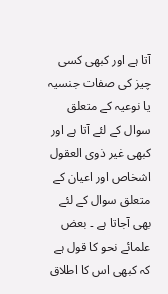آتا ہے اور کبھی کسی چیز کی صفات جنسیہ یا نوعیہ کے متعلق سوال کے لئے آتا ہے اور کبھی غیر ذوی العقول اشخاص اور اعیان کے متعلق سوال کے لئے بھی آجاتا ہے ۔ بعض علمائے نحو کا قول ہے کہ کبھی اس کا اطلاق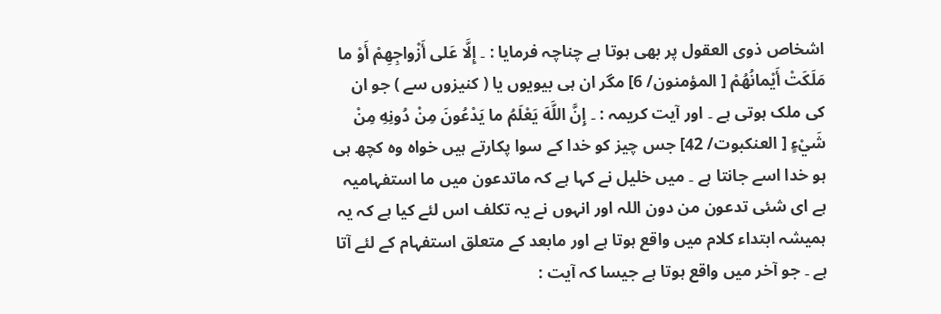اشخاص ذوی العقول پر بھی ہوتا ہے چناچہ فرمایا : ۔ إِلَّا عَلى أَزْواجِهِمْ أَوْ ما مَلَكَتْ أَيْمانُهُمْ [ المؤمنون/ 6] مگر ان ہی بیویوں یا ( کنیزوں سے ) جو ان کی ملک ہوتی ہے ۔ اور آیت کریمہ : ۔ إِنَّ اللَّهَ يَعْلَمُ ما يَدْعُونَ مِنْ دُونِهِ مِنْ شَيْءٍ [ العنکبوت/ 42] جس چیز کو خدا کے سوا پکارتے ہیں خواہ وہ کچھ ہی ہو خدا اسے جانتا ہے ۔ میں خلیل نے کہا ہے کہ ماتدعون میں ما استفہامیہ ہے ای شئی تدعون من دون اللہ اور انہوں نے یہ تکلف اس لئے کیا ہے کہ یہ ہمیشہ ابتداء کلام میں واقع ہوتا ہے اور مابعد کے متعلق استفہام کے لئے آتا ہے ۔ جو آخر میں واقع ہوتا ہے جیسا کہ آیت :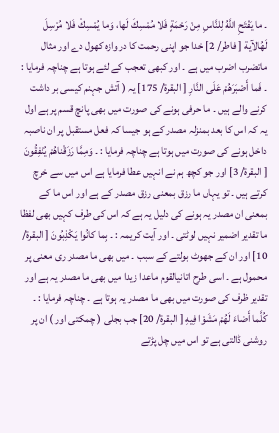۔ ما يَفْتَحِ اللَّهُ لِلنَّاسِ مِنْ رَحْمَةٍ فَلا مُمْسِكَ لَها، وَما يُمْسِكْ فَلا مُرْسِلَ لَهُالآية [ فاطر/ 2] خدا جو اپنی رحمت کا در وازہ کھول دے اور مثال ماتضرب اضرب میں ہے ۔ اور کبھی تعجب کے لئے ہوتا ہے چناچہ فرمایا : ۔ فَما أَصْبَرَهُمْ عَلَى النَّارِ [ البقرة/ 175] یہ ( آتش جہنم کیسی بر داشت کرنے والے ہیں ۔ ما حرفی ہونے کی صورت میں بھی پانچ قسم پر ہے اول یہ کہ اس کا بعد بمنزلہ مصدر کے ہو جیسا کہ فعل مستقبل پر ان ناصبہ داخل ہونے کی صورت میں ہوتا ہے چناچہ فرمایا : ۔ وَمِمَّا رَزَقْناهُمْ يُنْفِقُونَ [ البقرة/ 3] اور جو کچھ ہم نے انہیں عطا فرمایا ہے اس میں سے خرچ کرتے ہیں ۔ تو یہاں ما رزق بمعنی رزق مصدر کے ہے اور اس ما کے بمعنی ان مصدر یہ ہونے کی دلیل یہ ہے کہ اس کی طرف کہیں بھی لفظا ما تقدیر اضمیر نہیں لوٹتی ۔ اور آیت کریمہ : ۔ بِما کانُوا يَكْذِبُونَ [ البقرة/ 10] اور ان کے جھوٹ بولتے کے سبب ۔ میں بھی ما مصدر ری معنی پر محمول ہے ۔ اسی طرح اتانیالقوم ماعدا زیدا میں بھی ما مصدر یہ ہے اور تقدیر ظرف کی صورت میں بھی ما مصدر یہ ہوتا ہے ۔ چناچہ فرمایا : ۔ كُلَّما أَضاءَ لَهُمْ مَشَوْا فِيهِ [ البقرة/ 20] جب بجلی ( چمکتی اور ) ان پر روشنی ڈالتی ہے تو اس میں چل پڑتے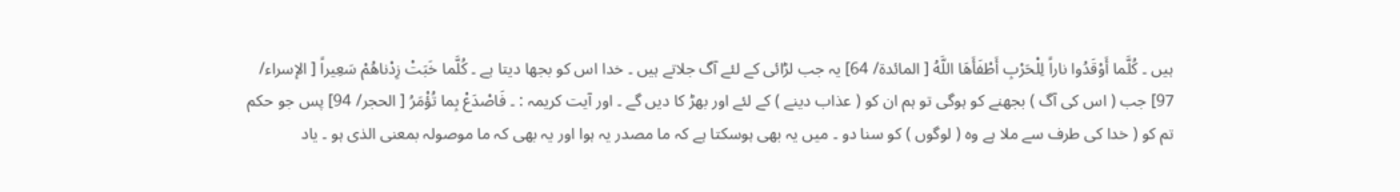ہیں ۔ كُلَّما أَوْقَدُوا ناراً لِلْحَرْبِ أَطْفَأَهَا اللَّهُ [ المائدة/ 64] یہ جب لڑائی کے لئے آگ جلاتے ہیں ۔ خدا اس کو بجھا دیتا ہے ۔ كُلَّما خَبَتْ زِدْناهُمْ سَعِيراً [ الإسراء/ 97] جب ( اس کی آگ ) بجھنے کو ہوگی تو ہم ان کو ( عذاب دینے ) کے لئے اور بھڑ کا دیں گے ۔ اور آیت کریمہ : ۔ فَاصْدَعْ بِما تُؤْمَرُ [ الحجر/ 94] پس جو حکم تم کو ( خدا کی طرف سے ملا ہے وہ ( لوگوں ) کو سنا دو ۔ میں یہ بھی ہوسکتا ہے کہ ما مصدر یہ ہوا اور یہ بھی کہ ما موصولہ بمعنی الذی ہو ۔ یاد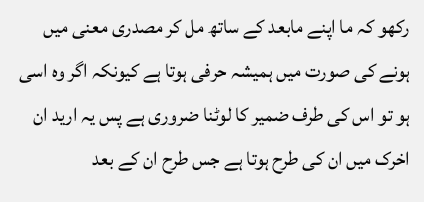رکھو کہ ما اپنے مابعد کے ساتھ مل کر مصدری معنی میں ہونے کی صورت میں ہمیشہ حرفی ہوتا ہے کیونکہ اگر وہ اسی ہو تو اس کی طرف ضمیر کا لوٹنا ضروری ہے پس یہ ارید ان اخرک میں ان کی طرح ہوتا ہے جس طرح ان کے بعد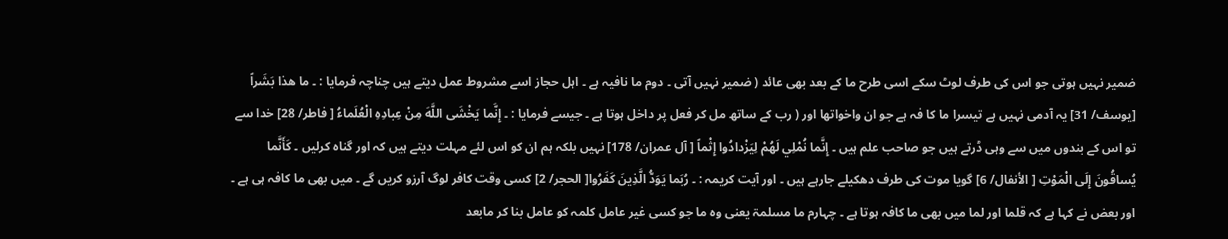ضمیر نہیں ہوتی جو اس کی طرف لوٹ سکے اسی طرح ما کے بعد بھی عائد ( ضمیر نہیں آتی ۔ دوم ما نافیہ ہے ۔ اہل حجاز اسے مشروط عمل دیتے ہیں چناچہ فرمایا : ۔ ما هذا بَشَراً [يوسف/ 31] یہ آدمی نہیں ہے تیسرا ما کا فہ ہے جو ان واخواتھا اور ( رب کے ساتھ مل کر فعل پر داخل ہوتا ہے ۔ جیسے فرمایا : ۔ إِنَّما يَخْشَى اللَّهَ مِنْ عِبادِهِ الْعُلَماءُ [ فاطر/ 28] خدا سے تو اس کے بندوں میں سے وہی ڈرتے ہیں جو صاحب علم ہیں ۔ إِنَّما نُمْلِي لَهُمْ لِيَزْدادُوا إِثْماً [ آل عمران/ 178] نہیں بلکہ ہم ان کو اس لئے مہلت دیتے ہیں کہ اور گناہ کرلیں ۔ كَأَنَّما يُساقُونَ إِلَى الْمَوْتِ [ الأنفال/ 6] گویا موت کی طرف دھکیلے جارہے ہیں ۔ اور آیت کریمہ : ۔ رُبَما يَوَدُّ الَّذِينَ كَفَرُوا[ الحجر/ 2] کسی وقت کافر لوگ آرزو کریں گے ۔ میں بھی ما کافہ ہی ہے ۔ اور بعض نے کہا ہے کہ قلما اور لما میں بھی ما کافہ ہوتا ہے ۔ چہارم ما مسلمۃ یعنی وہ ما جو کسی غیر عامل کلمہ کو عامل بنا کر مابعد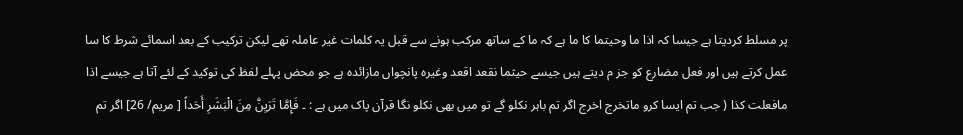پر مسلط کردیتا ہے جیسا کہ اذا ما وحیتما کا ما ہے کہ ما کے ساتھ مرکب ہونے سے قبل یہ کلمات غیر عاملہ تھے لیکن ترکیب کے بعد اسمائے شرط کا سا عمل کرتے ہیں اور فعل مضارع کو جز م دیتے ہیں جیسے حیثما نقعد اقعد وغیرہ پانچواں مازائدہ ہے جو محض پہلے لفظ کی توکید کے لئے آتا ہے جیسے اذا مافعلت کذا ( جب تم ایسا کرو ماتخرج اخرج اگر تم باہر نکلو گے تو میں بھی نکلو نگا قرآن پاک میں ہے : ۔ فَإِمَّا تَرَيِنَّ مِنَ الْبَشَرِ أَحَداً [ مریم/ 26] اگر تم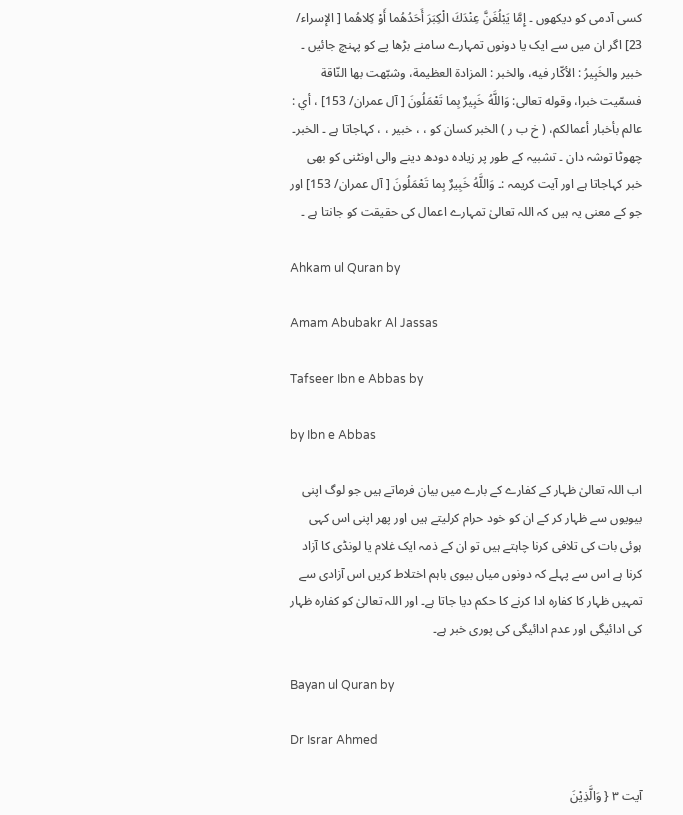کسی آدمی کو دیکھوں ۔ إِمَّا يَبْلُغَنَّ عِنْدَكَ الْكِبَرَ أَحَدُهُما أَوْ كِلاهُما [ الإسراء/ 23] اگر ان میں سے ایک یا دونوں تمہارے سامنے بڑھا پے کو پہنچ جائیں ۔ خبیر والخَبِيرُ : الأكّار فيه، والخبر : المزادة العظیمة، وشبّهت بها النّاقة فسمّيت خبرا، وقوله تعالی: وَاللَّهُ خَبِيرٌ بِما تَعْمَلُونَ [ آل عمران/ 153] ، أي : عالم بأخبار أعمالکم، ( خ ب ر ) الخبر کسان کو ، ، خبیر ، ، کہاجاتا ہے ۔ الخبر۔ چھوٹا توشہ دان ۔ تشبیہ کے طور پر زیادہ دودھ دینے والی اونٹنی کو بھی خبر کہاجاتا ہے اور آیت کریمہ :۔ وَاللَّهُ خَبِيرٌ بِما تَعْمَلُونَ [ آل عمران/ 153] اور جو کے معنی یہ ہیں کہ اللہ تعالیٰ تمہارے اعمال کی حقیقت کو جانتا ہے ۔

Ahkam ul Quran by

Amam Abubakr Al Jassas

Tafseer Ibn e Abbas by

by Ibn e Abbas

اب اللہ تعالیٰ ظہار کے کفارے کے بارے میں بیان فرماتے ہیں جو لوگ اپنی بیویوں سے ظہار کر کے ان کو خود حرام کرلیتے ہیں اور پھر اپنی اس کہی ہوئی بات کی تلافی کرنا چاہتے ہیں تو ان کے ذمہ ایک غلام یا لونڈی کا آزاد کرنا ہے اس سے پہلے کہ دونوں میاں بیوی باہم اختلاط کریں اس آزادی سے تمہیں ظہار کا کفارہ ادا کرنے کا حکم دیا جاتا ہے۔ اور اللہ تعالیٰ کو کفارہ ظہار کی ادائیگی اور عدم ادائیگی کی پوری خبر ہے۔

Bayan ul Quran by

Dr Israr Ahmed

آیت ٣ { وَالَّذِیْنَ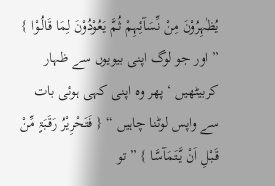یُظٰہِرُوْنَ مِنْ نِّسَآئِہِمْ ثُمَّ یَعُوْدُوْنَ لِمَا قَالُـوْا } ” اور جو لوگ اپنی بیویوں سے ظہار کربیٹھیں ‘ پھر وہ اپنی کہی ہوئی بات سے واپس لوٹنا چاہیں “ { فَتَحْرِیْرُ رَقَـبَۃٍ مِّنْ قَـبْلِ اَنْ یَّـتَمَآسَّا } ” تو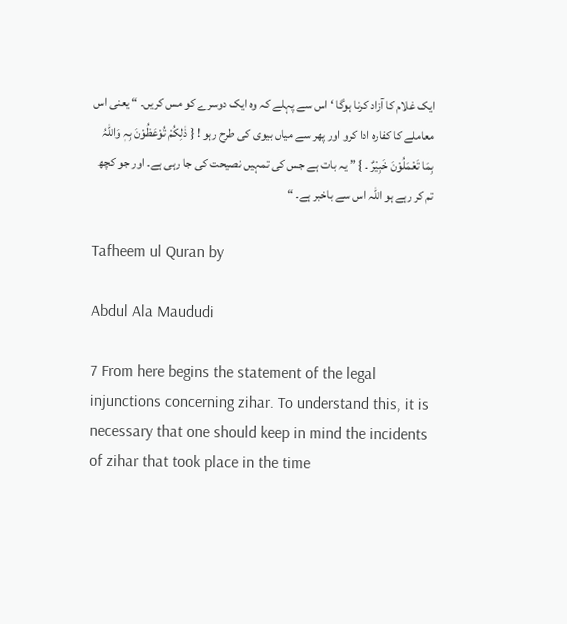ایک غلام کا آزاد کرنا ہوگا ‘ اس سے پہلے کہ وہ ایک دوسرے کو مس کریں۔ “ یعنی اس معاملے کا کفارہ ادا کرو اور پھر سے میاں بیوی کی طرح رہو ! { ذٰلِکُمْ تُوْعَظُوْنَ بِہٖ وَاللّٰہُ بِمَا تَعْمَلُوْنَ خَبِیْرٌ ۔ } ” یہ بات ہے جس کی تمہیں نصیحت کی جا رہی ہے۔ اور جو کچھ تم کر رہے ہو اللہ اس سے باخبر ہے۔ “

Tafheem ul Quran by

Abdul Ala Maududi

7 From here begins the statement of the legal injunctions concerning zihar. To understand this, it is necessary that one should keep in mind the incidents of zihar that took place in the time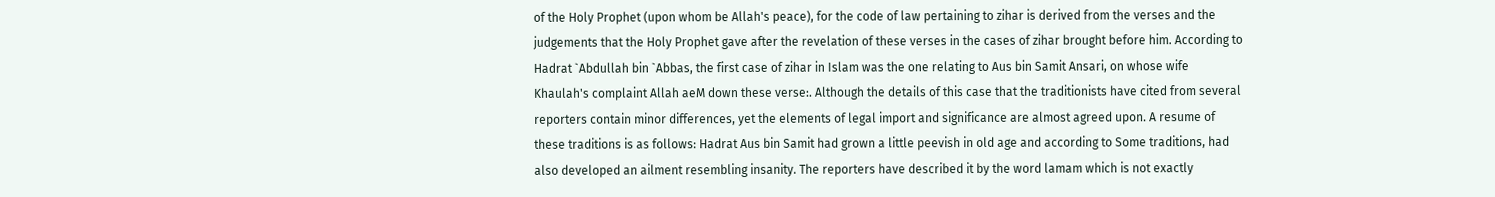of the Holy Prophet (upon whom be Allah's peace), for the code of law pertaining to zihar is derived from the verses and the judgements that the Holy Prophet gave after the revelation of these verses in the cases of zihar brought before him. According to Hadrat `Abdullah bin `Abbas, the first case of zihar in Islam was the one relating to Aus bin Samit Ansari, on whose wife Khaulah's complaint Allah aeM down these verse:. Although the details of this case that the traditionists have cited from several reporters contain minor differences, yet the elements of legal import and significance are almost agreed upon. A resume of these traditions is as follows: Hadrat Aus bin Samit had grown a little peevish in old age and according to Some traditions, had also developed an ailment resembling insanity. The reporters have described it by the word lamam which is not exactly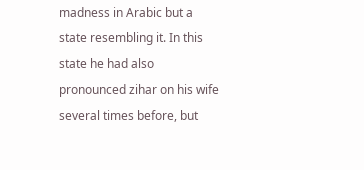madness in Arabic but a state resembling it. In this state he had also pronounced zihar on his wife several times before, but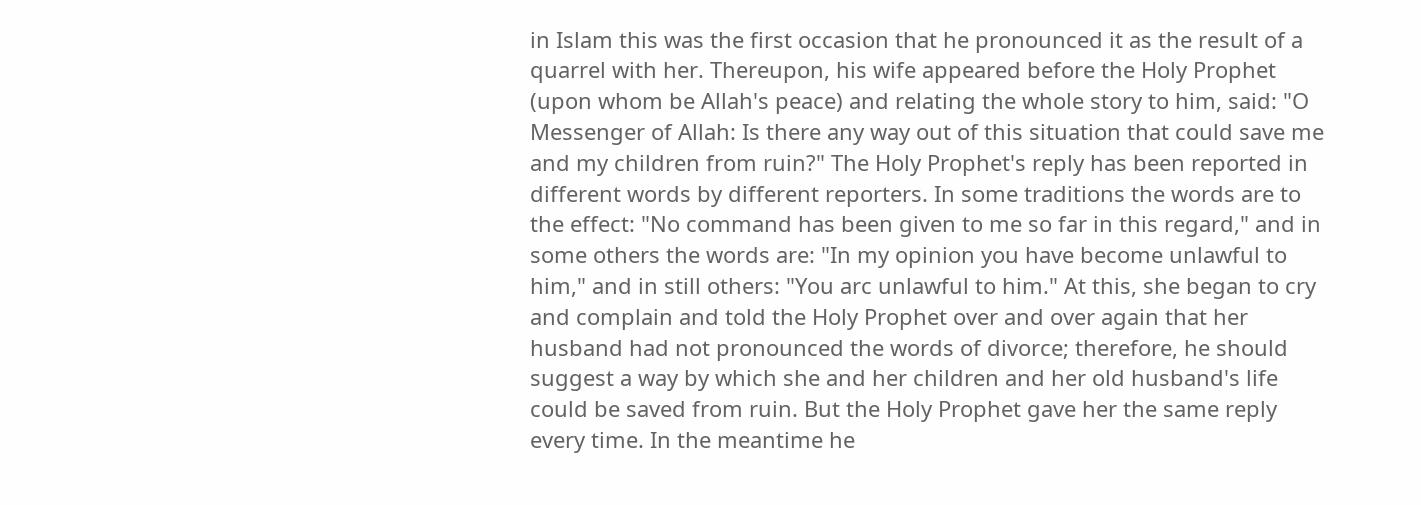in Islam this was the first occasion that he pronounced it as the result of a quarrel with her. Thereupon, his wife appeared before the Holy Prophet (upon whom be Allah's peace) and relating the whole story to him, said: "O Messenger of Allah: Is there any way out of this situation that could save me and my children from ruin?" The Holy Prophet's reply has been reported in different words by different reporters. In some traditions the words are to the effect: "No command has been given to me so far in this regard," and in some others the words are: "In my opinion you have become unlawful to him," and in still others: "You arc unlawful to him." At this, she began to cry and complain and told the Holy Prophet over and over again that her husband had not pronounced the words of divorce; therefore, he should suggest a way by which she and her children and her old husband's life could be saved from ruin. But the Holy Prophet gave her the same reply every time. In the meantime he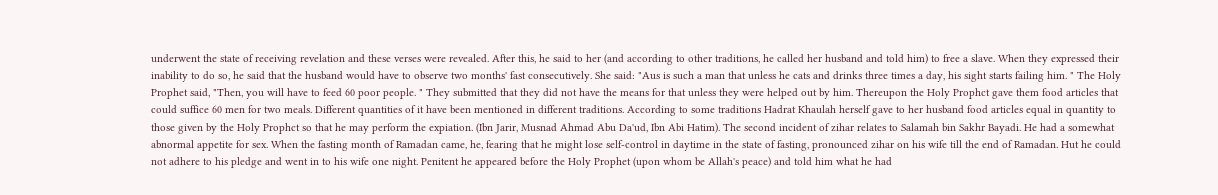underwent the state of receiving revelation and these verses were revealed. After this, he said to her (and according to other traditions, he called her husband and told him) to free a slave. When they expressed their inability to do so, he said that the husband would have to observe two months' fast consecutively. She said: "Aus is such a man that unless he cats and drinks three times a day, his sight starts failing him. " The Holy Prophet said, "Then, you will have to feed 60 poor people. " They submitted that they did not have the means for that unless they were helped out by him. Thereupon the Holy Prophct gave them food articles that could suffice 60 men for two meals. Different quantities of it have been mentioned in different traditions. According to some traditions Hadrat Khaulah herself gave to her husband food articles equal in quantity to those given by the Holy Prophct so that he may perform the expiation. (Ibn Jarir, Musnad Ahmad Abu Da'ud, Ibn Abi Hatim). The second incident of zihar relates to Salamah bin Sakhr Bayadi. He had a somewhat abnormal appetite for sex. When the fasting month of Ramadan came, he, fearing that he might lose self-control in daytime in the state of fasting, pronounced zihar on his wife till the end of Ramadan. Hut he could not adhere to his pledge and went in to his wife one night. Penitent he appeared before the Holy Prophet (upon whom be Allah's peace) and told him what he had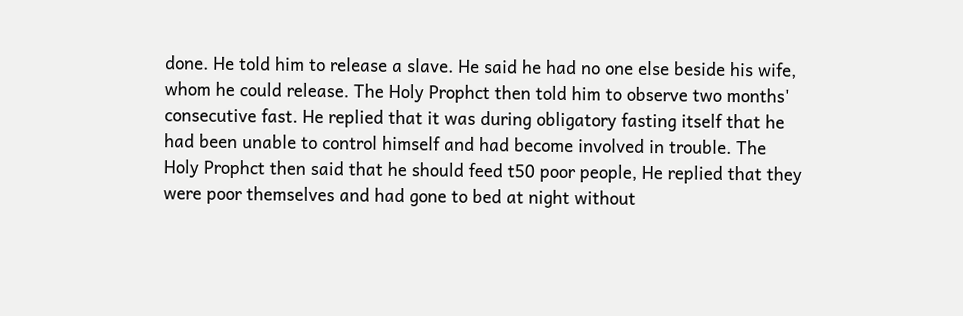done. He told him to release a slave. He said he had no one else beside his wife, whom he could release. The Holy Prophct then told him to observe two months' consecutive fast. He replied that it was during obligatory fasting itself that he had been unable to control himself and had become involved in trouble. The Holy Prophct then said that he should feed t50 poor people, He replied that they were poor themselves and had gone to bed at night without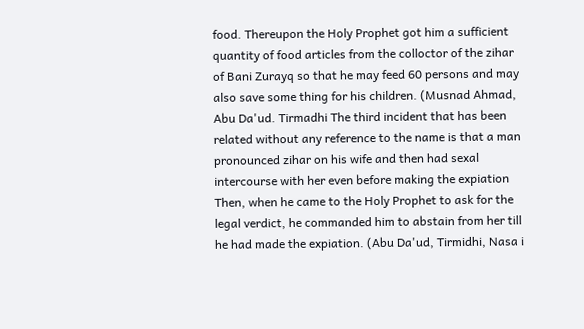food. Thereupon the Holy Prophet got him a sufficient quantity of food articles from the colloctor of the zihar of Bani Zurayq so that he may feed 60 persons and may also save some thing for his children. (Musnad Ahmad, Abu Da'ud. Tirmadhi The third incident that has been related without any reference to the name is that a man pronounced zihar on his wife and then had sexal intercourse with her even before making the expiation Then, when he came to the Holy Prophet to ask for the legal verdict, he commanded him to abstain from her till he had made the expiation. (Abu Da'ud, Tirmidhi, Nasa i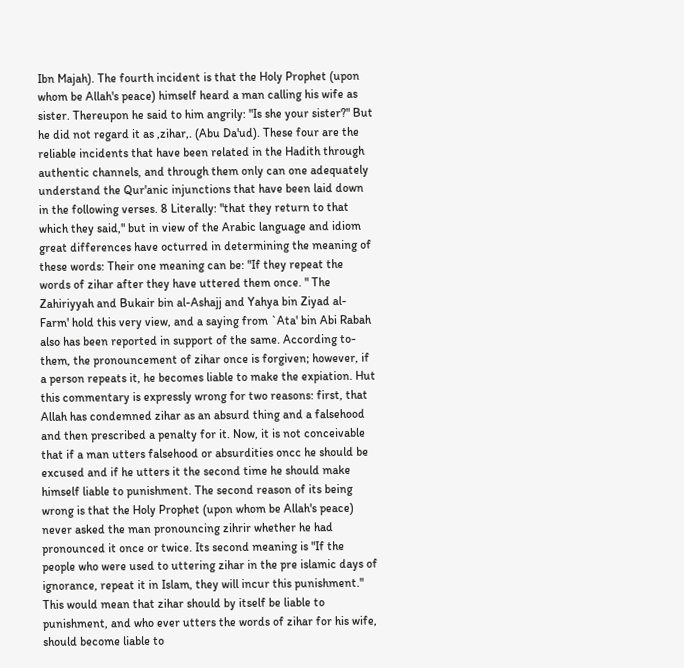Ibn Majah). The fourth incident is that the Holy Prophet (upon whom be Allah's peace) himself heard a man calling his wife as sister. Thereupon he said to him angrily: "Is she your sister?" But he did not regard it as ,zihar,. (Abu Da'ud). These four are the reliable incidents that have been related in the Hadith through authentic channels, and through them only can one adequately understand the Qur'anic injunctions that have been laid down in the following verses. 8 Literally: "that they return to that which they said," but in view of the Arabic language and idiom great differences have octurred in determining the meaning of these words: Their one meaning can be: "If they repeat the words of zihar after they have uttered them once. " The Zahiriyyah and Bukair bin al-Ashajj and Yahya bin Ziyad al-Farm' hold this very view, and a saying from `Ata' bin Abi Rabah also has been reported in support of the same. According to-them, the pronouncement of zihar once is forgiven; however, if a person repeats it, he becomes liable to make the expiation. Hut this commentary is expressly wrong for two reasons: first, that Allah has condemned zihar as an absurd thing and a falsehood and then prescribed a penalty for it. Now, it is not conceivable that if a man utters falsehood or absurdities oncc he should be excused and if he utters it the second time he should make himself liable to punishment. The second reason of its being wrong is that the Holy Prophet (upon whom be Allah's peace) never asked the man pronouncing zihrir whether he had pronounced it once or twice. Its second meaning is "If the people who were used to uttering zihar in the pre islamic days of ignorance, repeat it in Islam, they will incur this punishment." This would mean that zihar should by itself be liable to punishment, and who ever utters the words of zihar for his wife, should become liable to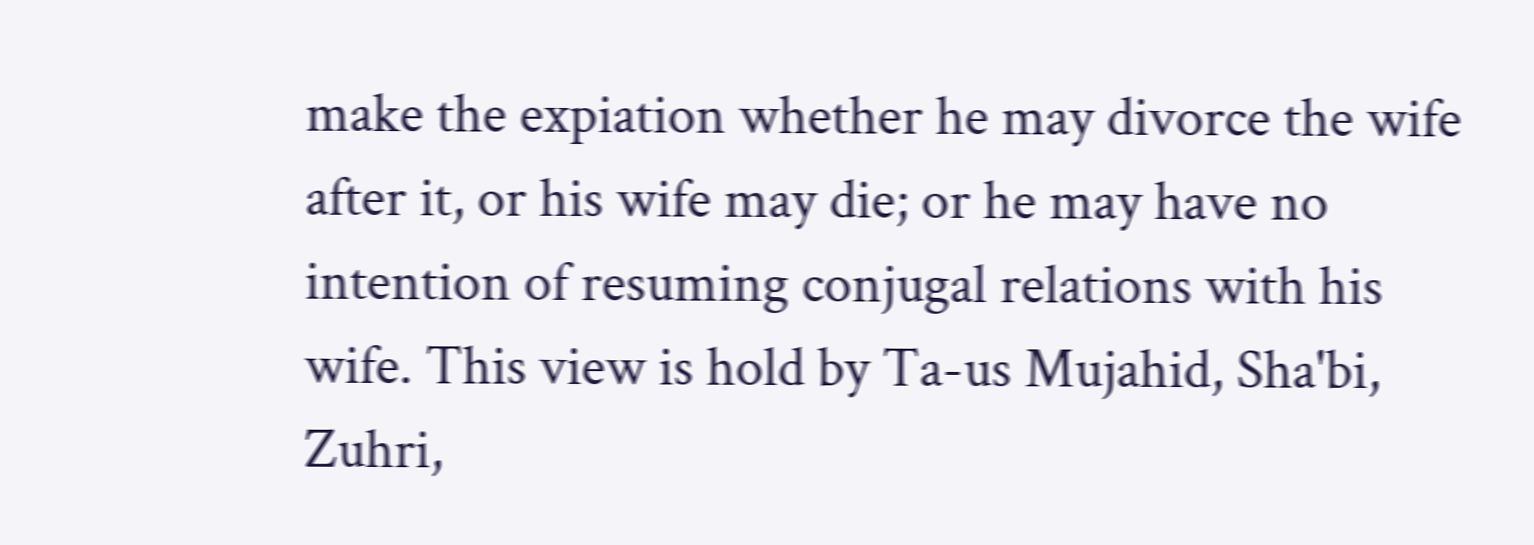make the expiation whether he may divorce the wife after it, or his wife may die; or he may have no intention of resuming conjugal relations with his wife. This view is hold by Ta-us Mujahid, Sha'bi, Zuhri,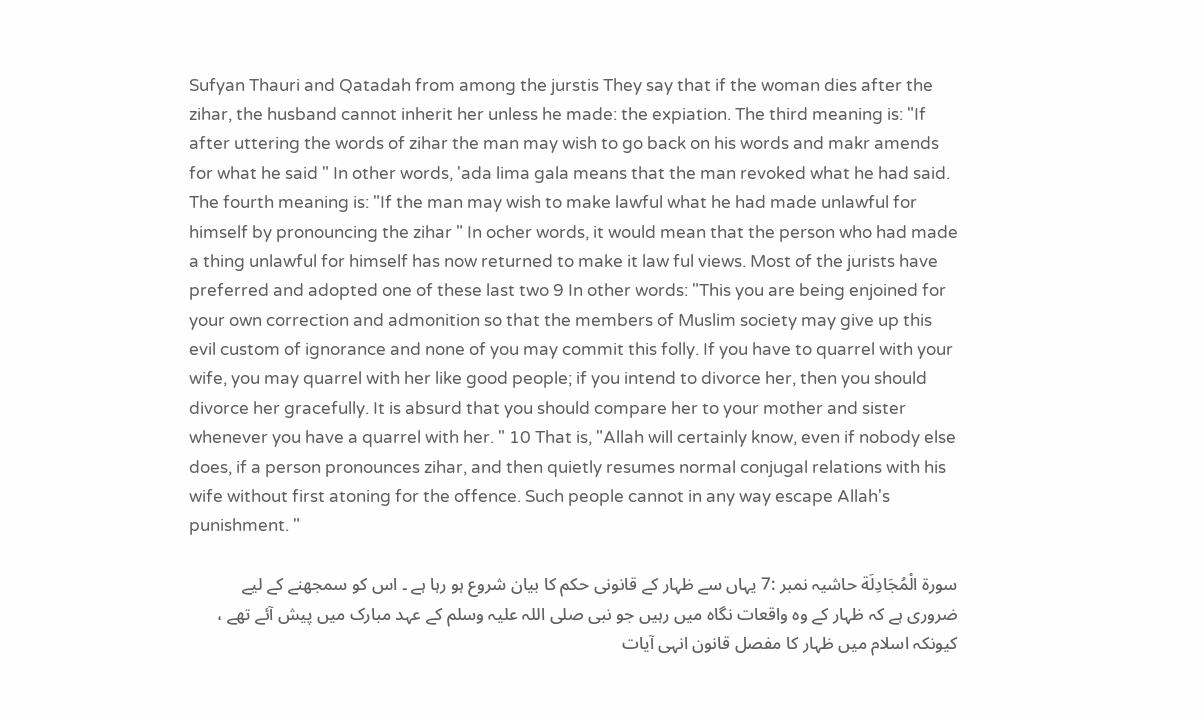Sufyan Thauri and Qatadah from among the jurstis They say that if the woman dies after the zihar, the husband cannot inherit her unless he made: the expiation. The third meaning is: "If after uttering the words of zihar the man may wish to go back on his words and makr amends for what he said " In other words, 'ada lima gala means that the man revoked what he had said. The fourth meaning is: "If the man may wish to make lawful what he had made unlawful for himself by pronouncing the zihar " In ocher words, it would mean that the person who had made a thing unlawful for himself has now returned to make it law ful views. Most of the jurists have preferred and adopted one of these last two 9 In other words: "This you are being enjoined for your own correction and admonition so that the members of Muslim society may give up this evil custom of ignorance and none of you may commit this folly. If you have to quarrel with your wife, you may quarrel with her like good people; if you intend to divorce her, then you should divorce her gracefully. It is absurd that you should compare her to your mother and sister whenever you have a quarrel with her. " 10 That is, "Allah will certainly know, even if nobody else does, if a person pronounces zihar, and then quietly resumes normal conjugal relations with his wife without first atoning for the offence. Such people cannot in any way escape Allah's punishment. "

سورة الْمُجَادِلَة حاشیہ نمبر :7 یہاں سے ظہار کے قانونی حکم کا بیان شروع ہو رہا ہے ۔ اس کو سمجھنے کے لیے ضروری ہے کہ ظہار کے وہ واقعات نگاہ میں رہیں جو نبی صلی اللہ علیہ وسلم کے عہد مبارک میں پیش آئے تھے ، کیونکہ اسلام میں ظہار کا مفصل قانون انہی آیات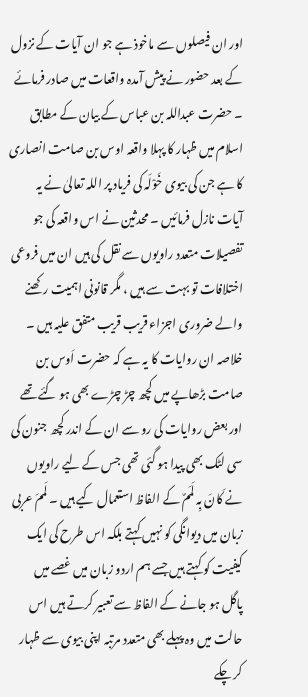اور ان فیصلوں سے ماخوذ ہے جو ان آیات کے نزول کے بعد حضور نے پیش آمدہ واقعات میں صادر فرمائے ۔ حضرت عبداللہ بن عباس کے بیان کے مطابق اسلام میں ظہار کا پہلا واقعہ اوس بن صامت انصاری کا ہے جن کی بیوی خَوْلَہ کی فریاد پر اللہ تعالیٰ نے یہ آیات نازل فرمائیں ۔ محدثین نے اس واقعہ کی جو تفصیلات متعدد راویوں سے نقل کی ہیں ان میں فروعی اختلافات تو بہت سے ہیں ، مگر قانونی اہمیت رکھنے والے ضروری اجزاء قریب قریب متفق علیہ ہیں ۔ خلاصہ ان روایات کا یہ ہے کہ حضرت اَوس بن صامت بڑھاپے میں کچھ چڑ چڑے بھی ہو گئے تھے اور بعض روایات کی رو سے ان کے اندر کچھ جنون کی سی لٹک بھی پیدا ہو گئی تھی جس کے لیے راویوں نے کَانَ بِہ لَمَمٌ کے الفاظ استعمال کیے ہیں ۔ لَممَ عربی زبان میں دیوانگی کو نہیں کہتے بلکہ اس طرح کی ایک کیفیت کو کہتے ہیں جسے ہم اردو زبان میں غصے میں پاگل ہو جانے کے الفاظ سے تعبیر کرتے ہیں اس حالت میں وہ پہلے بھی متعدد مرتبہ اپنی بیوی سے ظہار کر چکے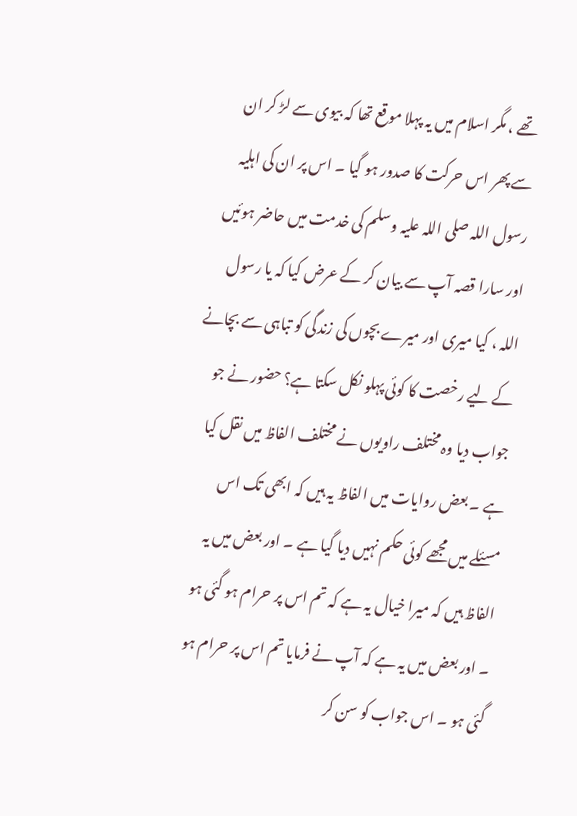تھے ، مگر اسلام میں یہ پہلا موقع تھا کہ بیوی سے لڑ کر ان سے پھر اس حرکت کا صدور ہو گیا ۔ اس پر ان کی اہلیہ رسول اللہ صلی اللہ علیہ وسلم کی خدمت میں حاضر ہوئیں اور سارا قصہ آپ سے بیان کر کے عرض کیا کہ یا رسول اللہ ، کیا میری اور میرے بچوں کی زندگی کو تباہی سے بچانے کے لیے رخصت کا کوئی پہلو نکل سکتا ہے؟ حضور نے جو جواب دیا وہ مختلف راویوں نے مختلف الفاظ میں نقل کیا ہے ۔ بعض روایات میں الفاظ یہ ہیں کہ ابھی تک اس مسئلے میں مجھے کوئی حکم نہیں دیا گیا ہے ۔ اور بعض میں یہ الفاظ ہیں کہ میرا خیال یہ ہے کہ تم اس پر حرام ہو گئی ہو ۔ اور بعض میں یہ ہے کہ آپ نے فرمایا تم اس پر حرام ہو گئی ہو ۔ اس جواب کو سن کر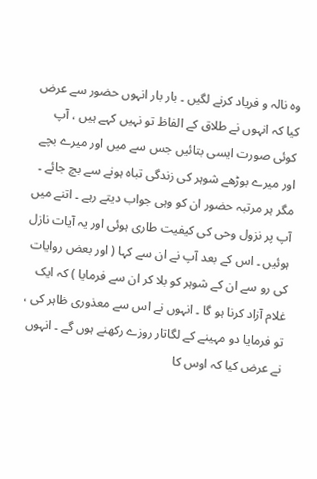وہ نالہ و فریاد کرنے لگیں ۔ بار بار انہوں حضور سے عرض کیا کہ انہوں نے طلاق کے الفاظ تو نہیں کہے ہیں ، آپ کوئی صورت ایسی بتائیں جس سے میں اور میرے بچے اور میرے بوڑھے شوہر کی زندگی تباہ ہونے سے بچ جائے ۔ مگر ہر مرتبہ حضور ان کو وہی جواب دیتے رہے ۔ اتنے میں آپ پر نزول وحی کی کیفیت طاری ہوئی اور یہ آیات نازل ہوئیں ۔ اس کے بعد آپ نے ان سے کہا ( اور بعض روایات کی رو سے ان کے شوہر کو بلا کر ان سے فرمایا ) کہ ایک غلام آزاد کرنا ہو گا ۔ انہوں نے اس سے معذوری ظاہر کی ، تو فرمایا دو مہینے کے لگاتار روزے رکھنے ہوں گے ۔ انہوں نے عرض کیا کہ اوس کا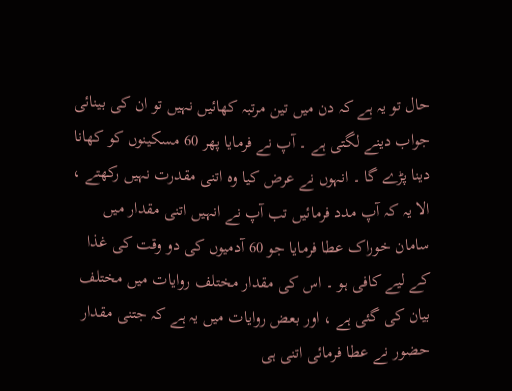حال تو یہ ہے کہ دن میں تین مرتبہ کھائیں نہیں تو ان کی بینائی جواب دینے لگتی ہے ۔ آپ نے فرمایا پھر 60 مسکینوں کو کھانا دینا پڑے گا ۔ انہوں نے عرض کیا وہ اتنی مقدرت نہیں رکھتے ، الا یہ کہ آپ مدد فرمائیں تب آپ نے انہیں اتنی مقدار میں سامان خوراک عطا فرمایا جو 60 آدمیوں کی دو وقت کی غذا کے لیے کافی ہو ۔ اس کی مقدار مختلف روایات میں مختلف بیان کی گئی ہے ، اور بعض روایات میں یہ ہے کہ جتنی مقدار حضور نے عطا فرمائی اتنی ہی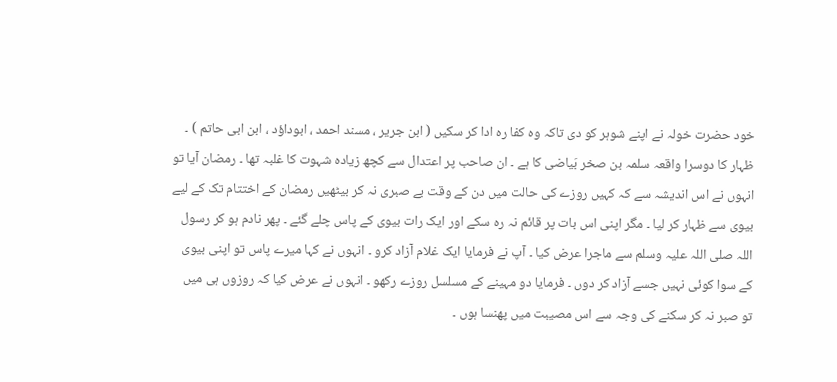خود حضرت خولہ نے اپنے شوہر کو دی تاکہ وہ کفا رہ ادا کر سکیں ( ابن جریر ، مسند احمد ، ابوداؤد ، ابن ابی حاتم ) ۔ ظہار کا دوسرا واقعہ سلمہ بن صخر بَیاضی کا ہے ۔ ان صاحب پر اعتدال سے کچھ زیادہ شہوت کا غلبہ تھا ۔ رمضان آیا تو انہوں نے اس اندیشہ سے کہ کہیں روزے کی حالت میں دن کے وقت بے صبری نہ کر بیٹھیں رمضان کے اختتام تک کے لیے بیوی سے ظہار کر لیا ۔ مگر اپنی اس بات پر قائم نہ رہ سکے اور ایک رات بیوی کے پاس چلے گئے ۔ پھر نادم ہو کر رسول اللہ صلی اللہ علیہ وسلم سے ماجرا عرض کیا ۔ آپ نے فرمایا ایک غلام آزاد کرو ۔ انہوں نے کہا میرے پاس تو اپنی بیوی کے سوا کوئی نہیں جسے آزاد کر دوں ۔ فرمایا دو مہینے کے مسلسل روزے رکھو ۔ انہوں نے عرض کیا کہ روزوں ہی میں تو صبر نہ کر سکنے کی وجہ سے اس مصیبت میں پھنسا ہوں ۔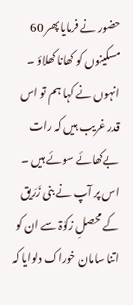حضور نے فرمایا پھر 60 مسکینوں کو کھانا کھلاؤ ۔ انہوں نے کہا ہم تو اس قدر غریب ہیں کہ رات بےکھائے سوئے ہیں ۔ اس پر آپ نے بنی زَرَیق کے محصلِ زکوٰۃ سے ان کو اتنا سامان خوراک دلوایا کہ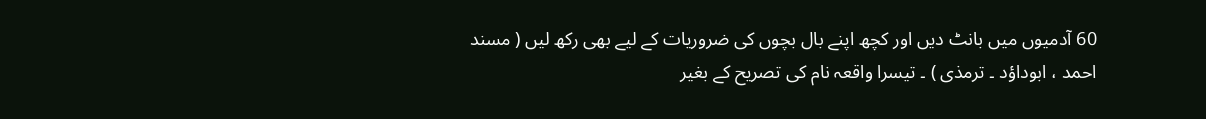60 آدمیوں میں بانٹ دیں اور کچھ اپنے بال بچوں کی ضروریات کے لیے بھی رکھ لیں ( مسند احمد ، ابوداؤد ۔ ترمذی ) ۔ تیسرا واقعہ نام کی تصریح کے بغیر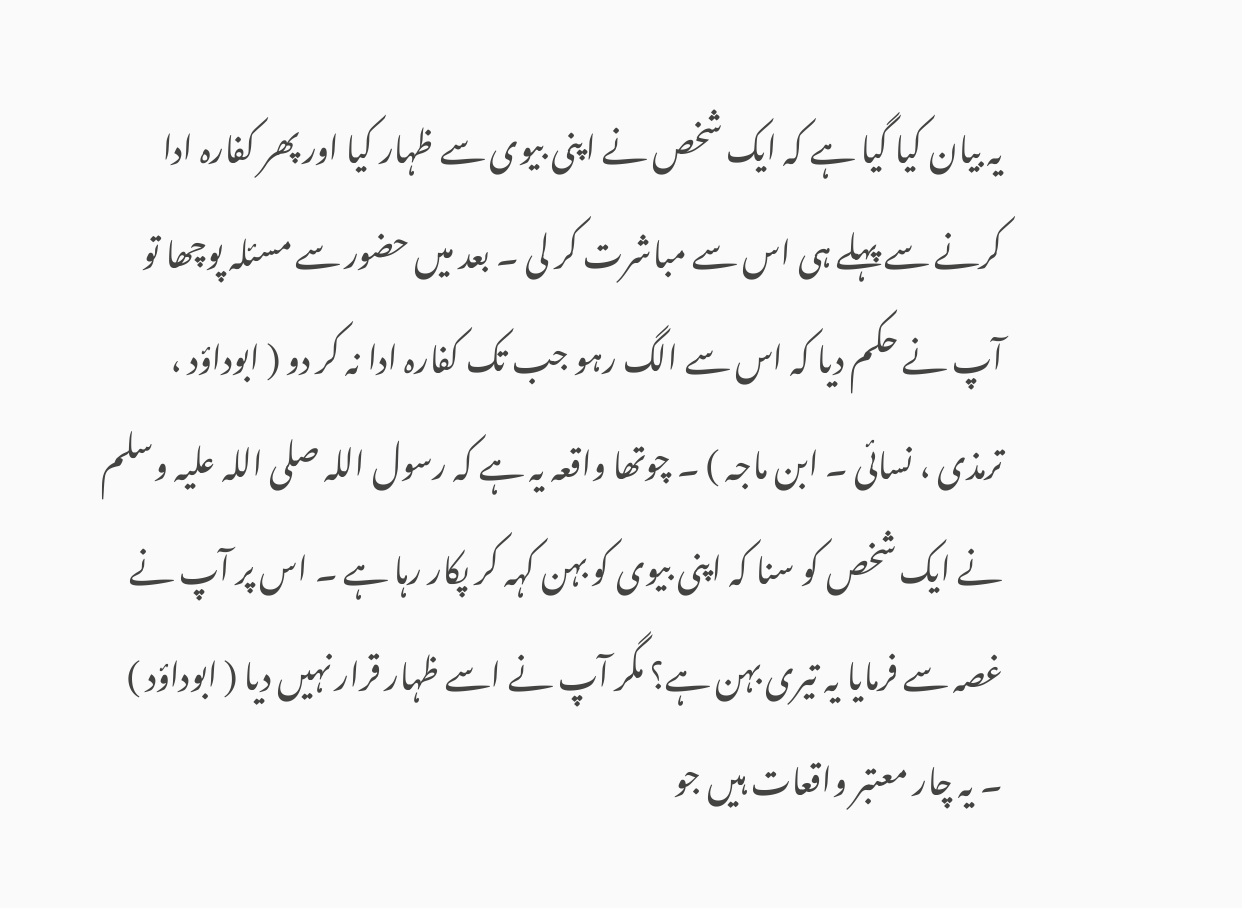یہ بیان کیا گیا ہے کہ ایک شخص نے اپنی بیوی سے ظہار کیا اور پھر کفارہ ادا کرنے سے پہلے ہی اس سے مباشرت کر لی ۔ بعد میں حضور سے مسئلہ پوچھا تو آپ نے حکم دیا کہ اس سے الگ رہو جب تک کفارہ ادا نہ کر دو ( ابوداؤد ، ترمذی ، نسائی ۔ ابن ماجہ ) ۔ چوتھا واقعہ یہ ہے کہ رسول اللہ صلی اللہ علیہ وسلم نے ایک شخص کو سنا کہ اپنی بیوی کو بہن کہہ کر پکار رہا ہے ۔ اس پر آپ نے غصہ سے فرمایا یہ تیری بہن ہے؟ مگر آپ نے اسے ظہار قرار نہیں دیا ( ابوداؤد ) ۔ یہ چار معتبر واقعات ہیں جو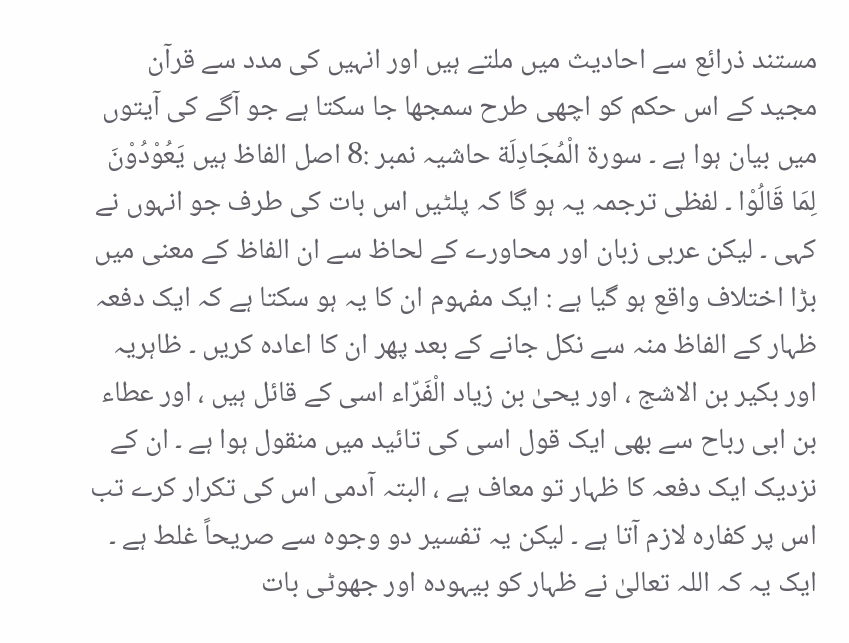مستند ذرائع سے احادیث میں ملتے ہیں اور انہیں کی مدد سے قرآن مجید کے اس حکم کو اچھی طرح سمجھا جا سکتا ہے جو آگے کی آیتوں میں بیان ہوا ہے ۔ سورة الْمُجَادِلَة حاشیہ نمبر :8 اصل الفاظ ہیں یَعُوْدُوْنَ لِمَا قَالُوْا ۔ لفظی ترجمہ یہ ہو گا کہ پلٹیں اس بات کی طرف جو انہوں نے کہی ۔ لیکن عربی زبان اور محاورے کے لحاظ سے ان الفاظ کے معنی میں بڑا اختلاف واقع ہو گیا ہے : ایک مفہوم ان کا یہ ہو سکتا ہے کہ ایک دفعہ ظہار کے الفاظ منہ سے نکل جانے کے بعد پھر ان کا اعادہ کریں ۔ ظاہریہ اور بکیر بن الاشج ، اور یحیٰ بن زیاد الْفَرّاء اسی کے قائل ہیں ، اور عطاء بن ابی رباح سے بھی ایک قول اسی کی تائید میں منقول ہوا ہے ۔ ان کے نزدیک ایک دفعہ کا ظہار تو معاف ہے ، البتہ آدمی اس کی تکرار کرے تب اس پر کفارہ لازم آتا ہے ۔ لیکن یہ تفسیر دو وجوہ سے صریحاً غلط ہے ۔ ایک یہ کہ اللہ تعالیٰ نے ظہار کو بیہودہ اور جھوٹی بات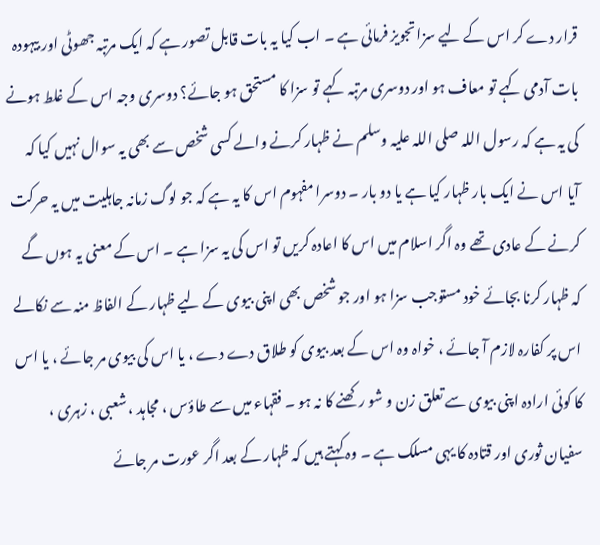قرار دے کر اس کے لیے سزا تجویز فرمائی ہے ۔ اب کیا یہ بات قابل تصور ہے کہ ایک مرتبہ جھوٹی اور بیہودہ بات آدمی کہے تو معاف ہو اور دوسری مرتبہ کہے تو سزا کا مستحق ہو جائے؟ دوسری وجہ اس کے غلط ہونے کی یہ ہے کہ رسول اللہ صلی اللہ علیہ وسلم نے ظہار کرنے والے کسی شخص سے بھی یہ سوال نہیں کیا کہ آیا اس نے ایک بار ظہار کیا ہے یا دو بار ۔ دوسرا مفہوم اس کا یہ ہے کہ جو لوگ زمانہ جاہلیت میں یہ حرکت کرنے کے عادی تھے وہ اگر اسلام میں اس کا اعادہ کریں تو اس کی یہ سزا ہے ۔ اس کے معنی یہ ہوں گے کہ ظہار کرنا بجائے خود مستوجب سزا ہو اور جو شخص بھی اپنی بیوی کے لیے ظہار کے الفاظ منہ سے نکالے اس پر کفارہ لازم آ جائے ، خواہ وہ اس کے بعد بیوی کو طلاق دے دے ، یا اس کی بیوی مر جائے ، یا اس کا کوئی ارادہ اپنی بیوی سے تعلق زن و شو رکھنے کا نہ ہو ۔ فقہاء میں سے طاؤس ، مجاہد ، شعبی ، زہری ، سفیان ثوری اور قتادہ کا یہی مسلک ہے ۔ وہ کہتے ہیں کہ ظہار کے بعد اگر عورت مر جائے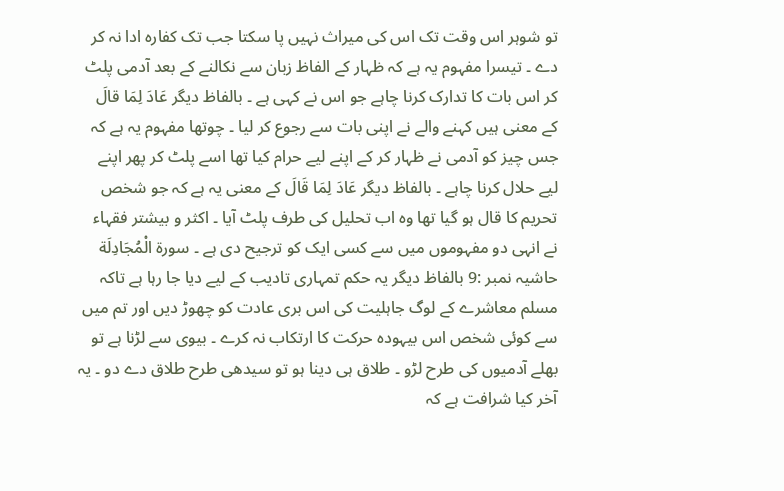تو شوہر اس وقت تک اس کی میراث نہیں پا سکتا جب تک کفارہ ادا نہ کر دے ۔ تیسرا مفہوم یہ ہے کہ ظہار کے الفاظ زبان سے نکالنے کے بعد آدمی پلٹ کر اس بات کا تدارک کرنا چاہے جو اس نے کہی ہے ۔ بالفاظ دیگر عَادَ لِمَا قالَ کے معنی ہیں کہنے والے نے اپنی بات سے رجوع کر لیا ۔ چوتھا مفہوم یہ ہے کہ جس چیز کو آدمی نے ظہار کر کے اپنے لیے حرام کیا تھا اسے پلٹ کر پھر اپنے لیے حلال کرنا چاہے ۔ بالفاظ دیگر عَادَ لِمَا قَالَ کے معنی یہ ہے کہ جو شخص تحریم کا قال ہو گیا تھا وہ اب تحلیل کی طرف پلٹ آیا ۔ اکثر و بیشتر فقہاء نے انہی دو مفہوموں میں سے کسی ایک کو ترجیح دی ہے ۔ سورة الْمُجَادِلَة حاشیہ نمبر :9 بالفاظ دیگر یہ حکم تمہاری تادیب کے لیے دیا جا رہا ہے تاکہ مسلم معاشرے کے لوگ جاہلیت کی اس بری عادت کو چھوڑ دیں اور تم میں سے کوئی شخص اس بیہودہ حرکت کا ارتکاب نہ کرے ۔ بیوی سے لڑنا ہے تو بھلے آدمیوں کی طرح لڑو ۔ طلاق ہی دینا ہو تو سیدھی طرح طلاق دے دو ۔ یہ آخر کیا شرافت ہے کہ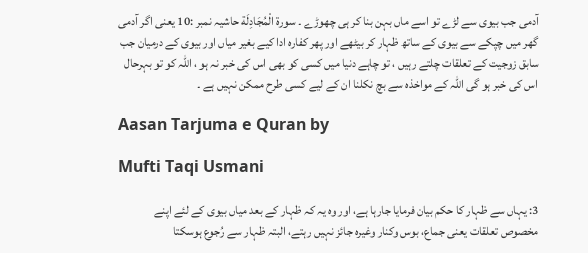آدمی جب بیوی سے لڑے تو اسے ماں بہن بنا کر ہی چھوڑے ۔ سورة الْمُجَادِلَة حاشیہ نمبر :10 یعنی اگر آدمی گھر میں چپکے سے بیوی کے ساتھ ظہار کر بیٹھے اور پھر کفارہ ادا کیے بغیر میاں اور بیوی کے درمیان جب سابق زوجیت کے تعلقات چلتے رہیں ، تو چاہے دنیا میں کسی کو بھی اس کی خبر نہ ہو ، اللہ کو تو بہرحال اس کی خبر ہو گی اللہ کے مواخذہ سے بچ نکلنا ان کے لیے کسی طرح ممکن نہیں ہے ۔

Aasan Tarjuma e Quran by

Mufti Taqi Usmani

3: یہاں سے ظہار کا حکم بیان فرمایا جارہا ہے، اور وہ یہ کہ ظہار کے بعد میاں بیوی کے لئے اپنے مخصوص تعلقات یعنی جماع، بوس وکنار وغیرہ جائز نہیں رہتے، البتہ ظہار سے رُجوع ہوسکتا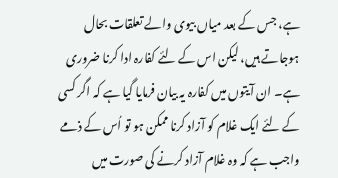ہے، جس کے بعد میاں بیوی والے تعلقات بحال ہوجاتے ہیں، لیکن اس کے لئے کفارہ ادا کرنا ضروری ہے۔ ان آیتوں میں کفارہ یہ بیان فرمایا گیا ہے کہ اگر کسی کے لئے ایک غلام کو آزاد کرنا ممکن ہو تو اُس کے ذمے واجب ہے کہ وہ غلام آزاد کرنے کی صورت میں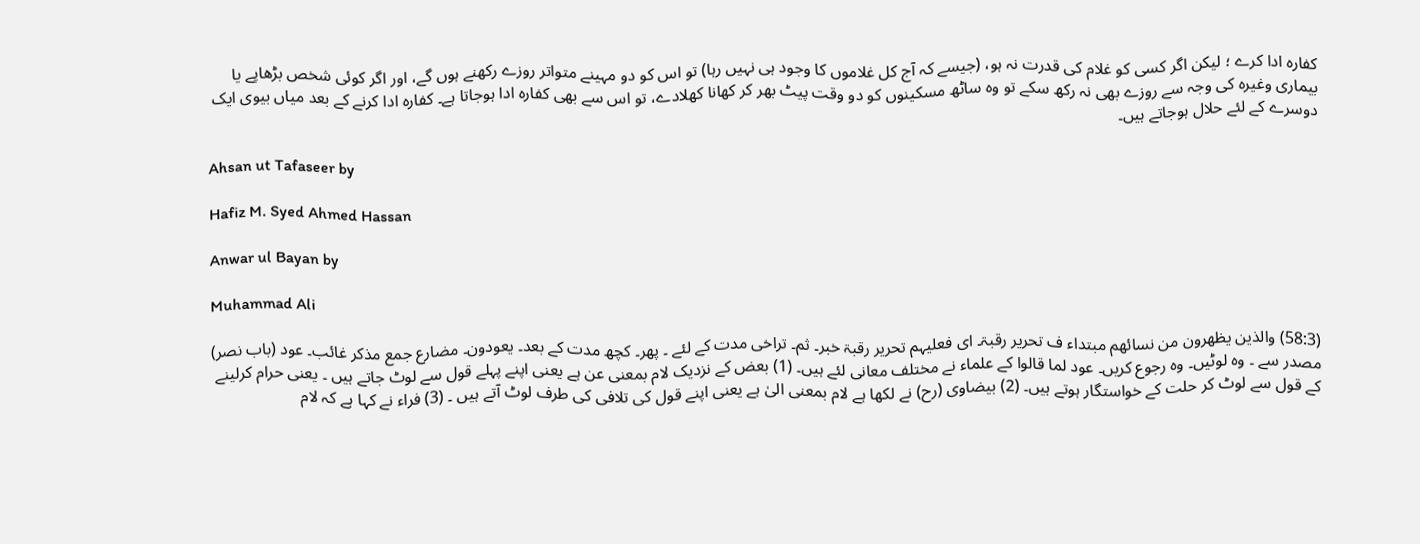کفارہ ادا کرے ؛ لیکن اگر کسی کو غلام کی قدرت نہ ہو، (جیسے کہ آج کل غلاموں کا وجود ہی نہیں رہا) تو اس کو دو مہینے متواتر روزے رکھنے ہوں گے، اور اگر کوئی شخص بڑھاپے یا بیماری وغیرہ کی وجہ سے روزے بھی نہ رکھ سکے تو وہ ساٹھ مسکینوں کو دو وقت پیٹ بھر کر کھانا کھلادے، تو اس سے بھی کفارہ ادا ہوجاتا ہے۔ کفارہ ادا کرنے کے بعد میاں بیوی ایک دوسرے کے لئے حلال ہوجاتے ہیں۔

Ahsan ut Tafaseer by

Hafiz M. Syed Ahmed Hassan

Anwar ul Bayan by

Muhammad Ali

(58:3) والذین یظھرون من نسائھم مبتداء ف تحریر رقبۃ۔ ای فعلیہم تحریر رقبۃ خبر۔ ثم۔ تراخی مدت کے لئے ۔ پھر۔ کچھ مدت کے بعد۔ یعودون۔ مضارع جمع مذکر غائب۔ عود (باب نصر) مصدر سے ۔ وہ لوٹیں۔ وہ رجوع کریں۔ عود لما قالوا کے علماء نے مختلف معانی لئے ہیں۔ (1) بعض کے نزدیک لام بمعنی عن ہے یعنی اپنے پہلے قول سے لوٹ جاتے ہیں ۔ یعنی حرام کرلینے کے قول سے لوٹ کر حلت کے خواستگار ہوتے ہیں۔ (2) بیضاوی (رح) نے لکھا ہے لام بمعنی الیٰ ہے یعنی اپنے قول کی تلافی کی طرف لوٹ آتے ہیں ۔ (3) فراء نے کہا ہے کہ لام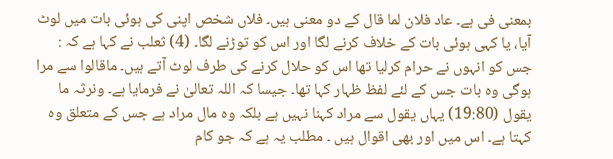بمعنی فی ہے۔ عاد فلان لما قال کے دو معنی ہیں۔ فلاں شخص اپنی کی ہوئی بات میں لوٹ آیا، یا کہی ہوئی بات کے خلاف کرنے لگا اور اس کو توڑنے لگا۔ (4) ثعلب نے کہا ہے کہ : جس کو انہوں نے حرام کرلیا تھا اس کو حلال کرنے کی طرف لوٹ آتے ہیں۔ ماقالوا سے مرا ہوگی وہ بات جس کے لئے لفظ ظہار کہا تھا۔ جیسا کہ اللہ تعالیٰ نے فرمایا ہے۔ ونرثہ ما یقول (19:80) یہاں یقول سے مراد کہنا نہیں ہے بلکہ وہ مال مراد ہے جس کے متعلق وہ کہتا ہے۔ اس میں اور بھی اقوال ہیں ۔ مطلب یہ ہے کہ جو کام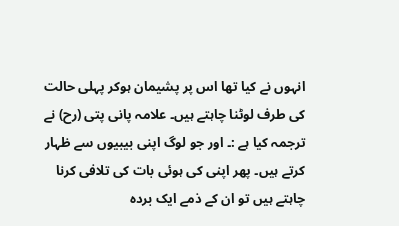انہوں نے کیا تھا اس پر پشیمان ہوکر پہلی حالت کی طرف لوٹنا چاہتے ہیں۔ علامہ پانی پتی (رح) نے ترجمہ کیا ہے :۔ اور جو لوگ اپنی بیبیوں سے ظہار کرتے ہیں۔ پھر اپنی کی ہوئی بات کی تلافی کرنا چاہتے ہیں تو ان کے ذمے ایک بردہ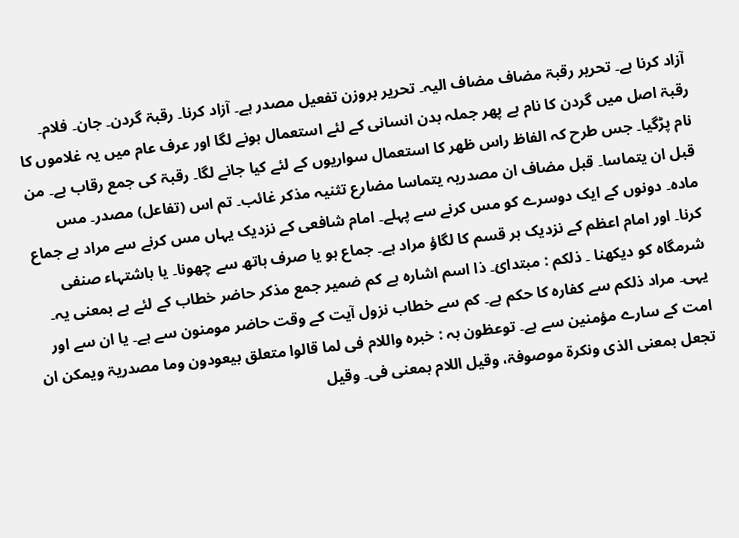آزاد کرنا ہے۔ تحریر رقبۃ مضاف مضاف الیہ۔ تحریر بروزن تفعیل مصدر ہے۔ آزاد کرنا۔ رقبۃ گردن۔ جان۔ فلام۔ رقبۃ اصل میں گردن کا نام ہے پھر جملہ بدن انسانی کے لئے استعمال ہونے لگا اور عرف عام میں یہ غلاموں کا نام پڑگیا۔ جس طرح کہ الفاظ راس ظھر کا استعمال سواریوں کے لئے کیا جانے لگا۔ رقبۃ کی جمع رقاب ہے۔ من قبل ان یتماسا۔ قبل مضاف ان مصدریہ یتماسا مضارع تثنیہ مذکر غائب۔ تم اس (تفاعل) مصدر۔ مس مادہ۔ دونوں کے ایک دوسرے کو مس کرنے سے پہلے۔ امام شافعی کے نزدیک یہاں مس کرنے سے مراد ہے جماع کرنا۔ اور امام اعظم کے نزدیک ہر قسم کا لگاؤ مراد ہے۔ جماع ہو یا صرف ہاتھ سے چھونا۔ یا باشتہاء صنفی شرمگاہ کو دیکھنا ۔ ذلکم : مبتدائ۔ ذا اسم اشارہ ہے کم ضمیر جمع مذکر حاضر خطاب کے لئے ہے بمعنی یہ۔ یہی۔ مراد ذلکم سے کفارہ کا حکم ہے۔ کم سے خطاب نزول آیت کے وقت حاضر مومنون سے ہے۔ یا ان سے اور امت کے سارے مؤمنین سے ہے۔ توعظون بہ : خبرہ واللام فی لما قالوا متعلق بیعودون وما مصدریۃ ویمکن ان تجعل بمعنی الذی ونکرۃ موصوفۃ، وقیل اللام بمعنی فی۔ وقیل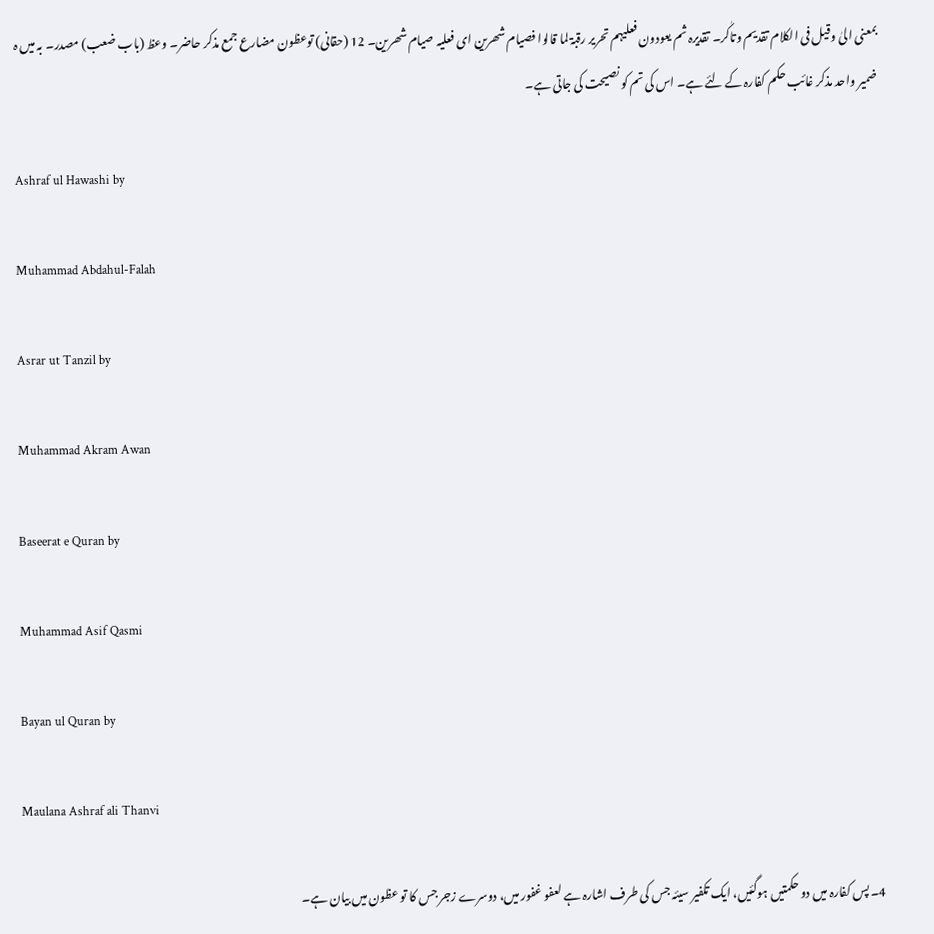بمعنی الیٰ وقیل فی الکلام تقدیم وتاکٰر۔ تقدیرہ ثم یعودون فعلیہم تحریر رقبۃ لما قالوا فصیام شھرین ای فعلیہ صیام شھرین۔ 12 (حقانی) توعظون مضارع جمع مذکر حاضر۔ وعظ (باب ضعب) مصدر۔ بہ میں ہ ضمیر واحد مذکر غائب حکم کفارہ کے لئے ہے۔ اس کی تم کو نصیحت کی جاتی ہے۔

Ashraf ul Hawashi by

Muhammad Abdahul-Falah

Asrar ut Tanzil by

Muhammad Akram Awan

Baseerat e Quran by

Muhammad Asif Qasmi

Bayan ul Quran by

Maulana Ashraf ali Thanvi

4۔ پس کفارہ میں دو حکمتیں ہوگئیں، ایک تکفیر سیئہ جس کی طرف اشارہ ہے لعفو غفور میں، دوسرے زجر جس کا تو عظون میں بیان ہے۔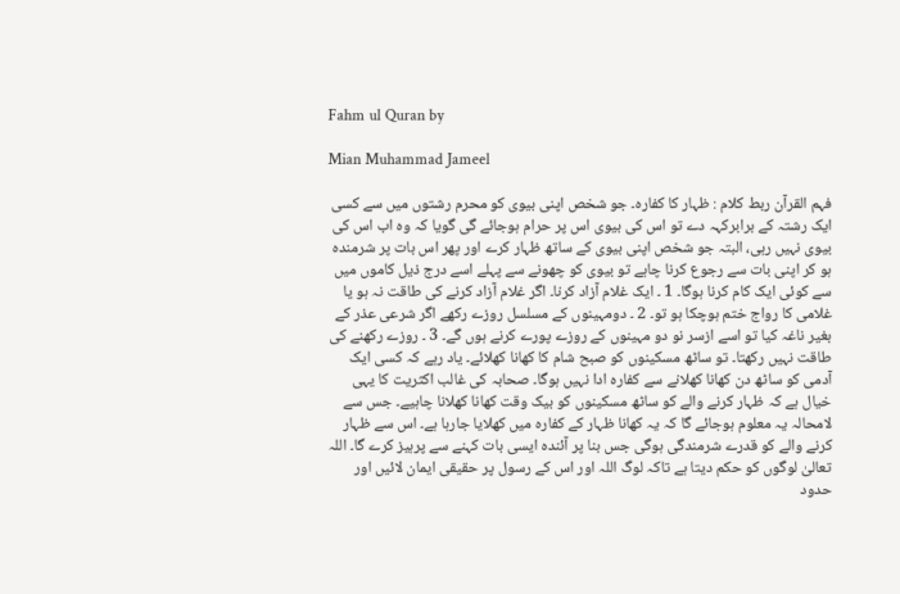Fahm ul Quran by

Mian Muhammad Jameel

فہم القرآن ربط کلام : ظہار کا کفارہ۔ جو شخص اپنی بیوی کو محرم رشتوں میں سے کسی ایک رشتہ کے برابرکہہ دے تو اس کی بیوی اس پر حرام ہوجائے گی گویا کہ وہ اب اس کی بیوی نہیں رہی، البتہ جو شخص اپنی بیوی کے ساتھ ظہار کرے اور پھر اس بات پر شرمندہ ہو کر اپنی بات سے رجوع کرنا چاہے تو بیوی کو چھونے سے پہلے اسے درج ذیل کاموں میں سے کوئی ایک کام کرنا ہوگا۔ 1 ۔ ایک غلام آزاد کرنا۔ اگر غلام آزاد کرنے کی طاقت نہ ہو یا غلامی کا رواج ختم ہوچکا ہو تو۔ 2 ۔ دومہینوں کے مسلسل روزے رکھے اگر شرعی عذر کے بغیر ناغہ کیا تو اسے ازسر نو دو مہینوں کے روزے پورے کرنے ہوں گے۔ 3 ۔ روزے رکھنے کی طاقت نہیں رکھتا۔ تو ساٹھ مسکینوں کو صبح شام کا کھانا کھلائے۔ یاد رہے کہ کسی ایک آدمی کو ساٹھ دن کھانا کھلانے سے کفارہ ادا نہیں ہوگا۔ صحابہ کی غالب اکثریت کا یہی خیال ہے کہ ظہار کرنے والے کو ساٹھ مسکینوں کو بیک وقت کھانا کھلانا چاہیے۔ جس سے لامحالہ یہ معلوم ہوجائے گا کہ یہ کھانا ظہار کے کفارہ میں کھلایا جارہا ہے۔ اس سے ظہار کرنے والے کو قدرے شرمندگی ہوگی جس بنا پر آئندہ ایسی بات کہنے سے پرہیز کرے گا۔ اللہ تعالیٰ لوگوں کو حکم دیتا ہے تاکہ لوگ اللہ اور اس کے رسول پر حقیقی ایمان لائیں اور حدود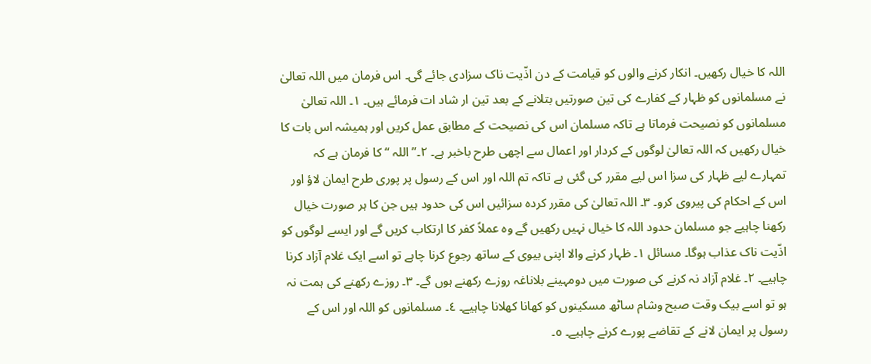اللہ کا خیال رکھیں۔ انکار کرنے والوں کو قیامت کے دن اذّیت ناک سزادی جائے گی۔ اس فرمان میں اللہ تعالیٰ نے مسلمانوں کو ظہار کے کفارے کی تین صورتیں بتلانے کے بعد تین ار شاد ات فرمائے ہیں۔ ١۔ اللہ تعالیٰ مسلمانوں کو نصیحت فرماتا ہے تاکہ مسلمان اس کی نصیحت کے مطابق عمل کریں اور ہمیشہ اس بات کا خیال رکھیں کہ اللہ تعالیٰ لوگوں کے کردار اور اعمال سے اچھی طرح باخبر ہے۔ ٢۔” اللہ “ کا فرمان ہے کہ تمہارے لیے ظہار کی سزا اس لیے مقرر کی گئی ہے تاکہ تم اللہ اور اس کے رسول پر پوری طرح ایمان لاؤ اور اس کے احکام کی پیروی کرو۔ ٣۔ اللہ تعالیٰ کی مقرر کردہ سزائیں اس کی حدود ہیں جن کا ہر صورت خیال رکھنا چاہیے جو مسلمان حدود اللہ کا خیال نہیں رکھیں گے وہ عملاً کفر کا ارتکاب کریں گے اور ایسے لوگوں کو اذّیت ناک عذاب ہوگا۔ مسائل ١۔ ظہار کرنے والا اپنی بیوی کے ساتھ رجوع کرنا چاہے تو اسے ایک غلام آزاد کرنا چاہیے۔ ٢۔ غلام آزاد نہ کرنے کی صورت میں دومہینے بلاناغہ روزے رکھنے ہوں گے۔ ٣۔ روزے رکھنے کی ہمت نہ ہو تو اسے بیک وقت صبح وشام ساٹھ مسکینوں کو کھانا کھلانا چاہیے۔ ٤۔ مسلمانوں کو اللہ اور اس کے رسول پر ایمان لانے کے تقاضے پورے کرنے چاہیے۔ ٥۔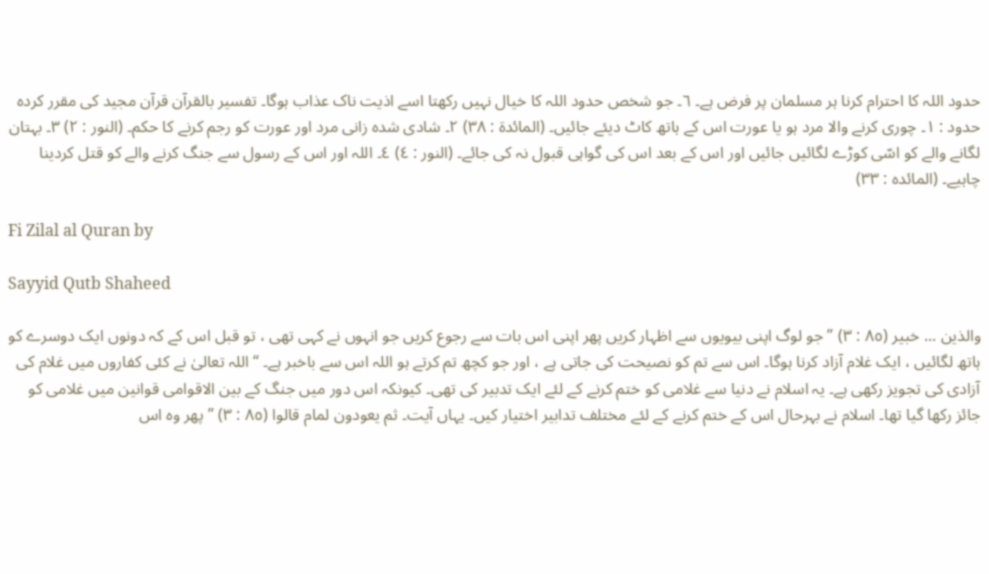حدود اللہ کا احترام کرنا ہر مسلمان پر فرض ہے۔ ٦۔ جو شخص حدود اللہ کا خیال نہیں رکھتا اسے اذیت ناک عذاب ہوگا۔ تفسیر بالقرآن قرآن مجید کی مقرر کردہ حدود : ١۔ چوری کرنے والا مرد ہو یا عورت اس کے ہاتھ کاٹ دیئے جائیں۔ (المائدۃ : ٣٨) ٢۔ شادی شدہ زانی مرد اور عورت کو رجم کرنے کا حکم۔ (النور : ٢) ٣۔ بہتان لگانے والے کو اسّی کوڑے لگائیں جائیں اور اس کے بعد اس کی گواہی قبول نہ کی جائے۔ (النور : ٤) ٤۔ اللہ اور اس کے رسول سے جنگ کرنے والے کو قتل کردینا چاہیے۔ (المائدہ : ٣٣)

Fi Zilal al Quran by

Sayyid Qutb Shaheed

والذین ... خبیر (٨٥ : ٣) ” جو لوگ اپنی بیویوں سے اظہار کریں پھر اپنی اس بات سے رجوع کریں جو انہوں نے کہی تھی ، تو قبل اس کے کہ دونوں ایک دوسرے کو ہاتھ لگائیں ، ایک غلام آزاد کرنا ہوگا۔ اس سے تم کو نصیحت کی جاتی ہے ، اور جو کچھ تم کرتے ہو اللہ اس سے باخبر ہے۔ “ اللہ تعالیٰ نے کئی کفاروں میں غلام کی آزادی کی تجویز رکھی ہے۔ یہ اسلام نے دنیا سے غلامی کو ختم کرنے کے لئے ایک تدبیر کی تھی۔ کیونکہ اس دور میں جنگ کے بین الاقوامی قوانین میں غلامی کو جائز رکھا گیا تھا۔ اسلام نے بہرحال اس کے ختم کرنے کے لئے مختلف تدابیر اختیار کیں۔ یہاں آیت۔ ثم یعودون لمام قالوا (٨٥ : ٣) ” پھر وہ اس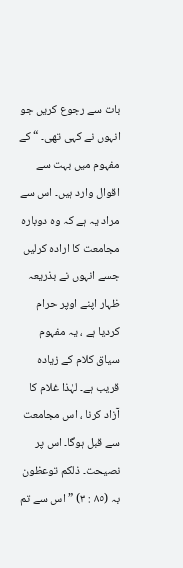بات سے رجوع کریں جو انہوں نے کہی تھی۔ “ کے مفہوم میں بہت سے اقوال وارد ہیں۔ اس سے مراد یہ ہے کہ وہ دوبارہ مجامعت کا ارادہ کرلیں جسے انہوں نے بذریعہ ظہار اپنے اوپر حرام کردیا ہے ، یہ مفہوم سیاق کلام کے زیادہ قریب ہے۔ لہٰذا غلام کا آزاد کرنا ، اس مجامعت سے قبل ہوگا۔ اس پر نصیحت۔ ذلکم توعظون بہ (٨٥ : ٣) ” اس سے تم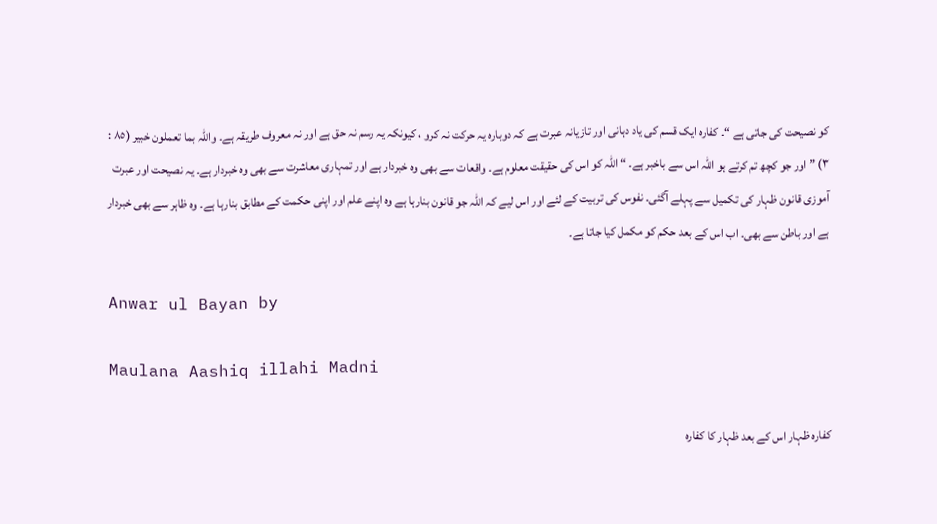کو نصیحت کی جاتی ہے “۔ کفارہ ایک قسم کی یاد دہانی اور تازیانہ عبرت ہے کہ دوبارہ یہ حرکت نہ کرو ، کیونکہ یہ رسم نہ حق ہے اور نہ معروف طریقہ ہے۔ واللہ بما تعملون خبیر (٨٥ : ٣) ” اور جو کچھ تم کرتے ہو اللہ اس سے باخبر ہے۔ “ اللہ کو اس کی حقیقت معلوم ہے۔ واقعات سے بھی وہ خبردار ہے اور تمہاری معاشرت سے بھی وہ خبردار ہے۔ یہ نصیحت اور عبرت آموزی قانون ظہار کی تکمیل سے پہلے آگئی۔ نفوس کی تربیت کے لئے اور اس لیے کہ اللہ جو قانون بنارہا ہے وہ اپنے علم اور اپنی حکمت کے مطابق بنارہا ہے۔ وہ ظاہر سے بھی خبردار ہے اور باطن سے بھی۔ اب اس کے بعد حکم کو مکمل کیا جاتا ہے۔

Anwar ul Bayan by

Maulana Aashiq illahi Madni

کفارہ ظہار اس کے بعد ظہار کا کفارہ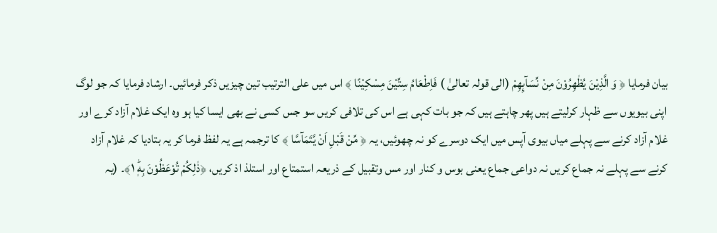بیان فرمایا ﴿ وَ الَّذِيْنَ يُظٰهِرُوْنَ مِنْ نِّسَآىِٕهِمْ (الی قولہ تعالیٰ ) فَاِطْعَامُ سِتِّيْنَ مِسْكِيْنًا ﴾ اس میں علی الترتیب تین چیزیں ذکر فرمائیں۔ ارشاد فرمایا کہ جو لوگ اپنی بیویوں سے ظہار کرلیتے ہیں پھر چاہتے ہیں کہ جو بات کہی ہے اس کی تلافی کریں سو جس کسی نے بھی ایسا کیا ہو وہ ایک غلام آزاد کرے اور غلام آزاد کرنے سے پہلے میاں بیوی آپس میں ایک دوسرے کو نہ چھوئیں، یہ ﴿ مِّنْ قَبْلِ اَنْ يَّتَمَآسَّا ﴾ کا ترجمہ ہے یہ لفظ فرما کر یہ بتادیا کہ غلام آزاد کرنے سے پہلے نہ جماع کریں نہ دواعی جماع یعنی بوس و کنار اور مس وتقبیل کے ذریعہ استمتاع اور استلذ اذ کریں، ﴿ذٰلِكُمْ تُوْعَظُوْنَ بِهٖ ١ؕ﴾۔ (یہ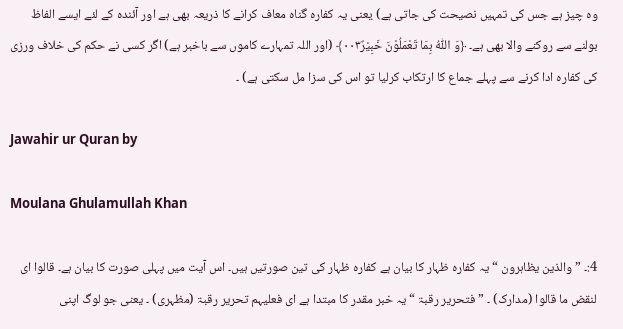وہ چیز ہے جس کی تمہیں نصیحت کی جاتی ہے) یعنی یہ کفارہ گناہ معاف کرانے کا ذریعہ بھی ہے اور آئندہ کے لئے ایسے الفاظ بولنے سے روکنے والا بھی ہے۔ ﴿وَ اللّٰهُ بِمَا تَعْمَلُوْنَ خَبِيْرٌ٠٠٣﴾ (اور اللہ تمہارے کاموں سے باخبر ہے) اگر کسی نے حکم کی خلاف ورزی کی کفارہ ادا کرنے سے پہلے جماع کا ارتکاب کرلیا تو اس کی سزا مل سکتی ہے) ۔

Jawahir ur Quran by

Moulana Ghulamullah Khan

4:۔ ” والذین یظاہرون “ یہ کفارہ ظہار کا بیان ہے کفارہ ظہار کی تین صورتیں ہیں۔ اس آیت میں پہلی صورت کا بیان ہے۔ قالوا ای لنقض ما قالوا (مدارک) ۔ ” فتحریر رقبۃ “ یہ خبر مقدر کا مبتدا ہے ای فعلیہم تحریر رقبۃ (مظہری) ۔ یعنی جو لوگ اپنی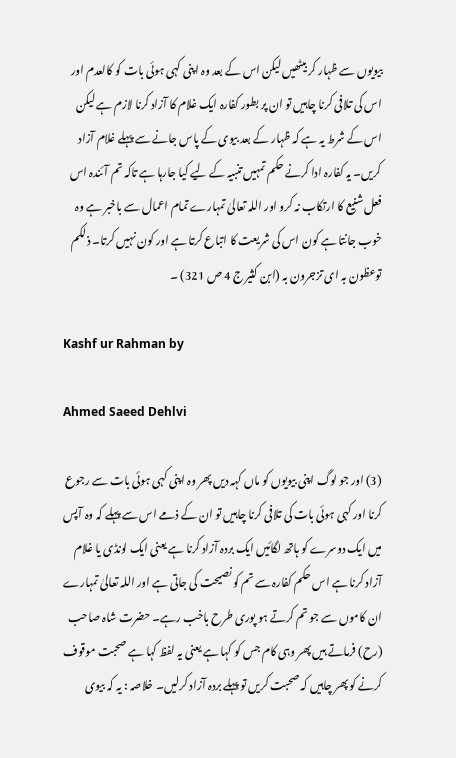بیویوں سے ظہار کر بیٹھیں لیکن اس کے بعد وہ اپنی کہی ہوئی بات کو کالعدم اور اس کی تلافی کرنا چاہیں تو ان پر بطور کفارہ ایک غلام کا آزاد کرنا لازم ہے لیکن اس کے شرط یہ ہے کہ ظہار کے بعد بیوی کے پاس جانے سے پہلے غلام آزاد کریں۔ یہ کفارہ ادا کرنے حکم تمہیں تنبیہ کے لیے کیا جارہا ہے تاکہ تم آئندہ اس فعل شنیع کا ارتکاب نہ کرو اور اللہ تعالیٰ تمہارے تمام اعمال سے باخبر ہے وہ خوب جانتا ہے کون اس کی شریعت کا اتباع کرتا ہے اور کون نہیں کرتا۔ ذلکم توعظون بہ ای تزجرون بہ (ابن کثیر ج 4 ص 321) ۔

Kashf ur Rahman by

Ahmed Saeed Dehlvi

(3) اور جو لوگ اپنی بیویوں کو ماں کہہ دیں پھر وہ اپنی کہی ہوئی بات سے رجوع کرنا اور کہی ہوئی بات کی تلافی کرنا چاہیں تو ان کے ذمے اس سے پہلے کہ وہ آپس میں ایک دوسرے کو ہاتھ لگائیں ایک بردہ آزاد کرنا ہے یعنی ایک لونڈی یا غلام آزاد کرنا ہے اس حکم کفارہ سے تم کو نصیحت کی جاتی ہے اور اللہ تعالیٰ تمہارے ان کاموں سے جو تم کرتے ہو پوری طرح باخب رہے۔ حضرت شاہ صاحب (رح) فرماتے ہیں پھر وہی کام جس کو کہا ہے یعنی یہ لفظ کہا ہے صحبت موقوف کرنے کو پھر چاہیں کہ صحبت کریں تو پہلے بردہ آزاد کرلیں۔ خلاصہ : یہ کہ بیوی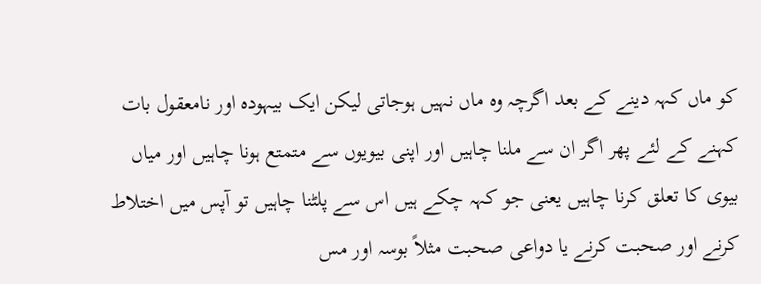کو ماں کہہ دینے کے بعد اگرچہ وہ ماں نہیں ہوجاتی لیکن ایک بیہودہ اور نامعقول بات کہنے کے لئے پھر اگر ان سے ملنا چاہیں اور اپنی بیویوں سے متمتع ہونا چاہیں اور میاں بیوی کا تعلق کرنا چاہیں یعنی جو کہہ چکے ہیں اس سے پلٹنا چاہیں تو آپس میں اختلاط کرنے اور صحبت کرنے یا دواعی صحبت مثلاً بوسہ اور مس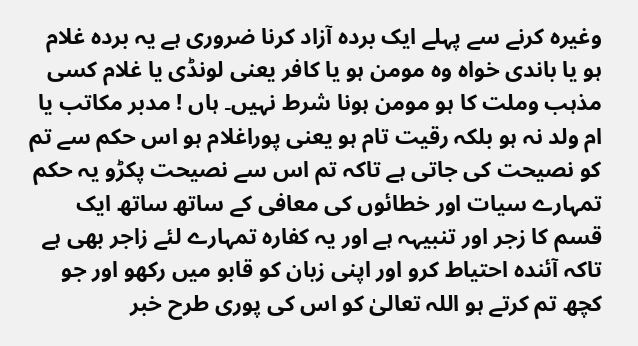وغیرہ کرنے سے پہلے ایک بردہ آزاد کرنا ضروری ہے یہ بردہ غلام ہو یا باندی خواہ وہ مومن ہو یا کافر یعنی لونڈی یا غلام کسی مذہب وملت کا ہو مومن ہونا شرط نہیں۔ ہاں ! مدبر مکاتب یا ام ولد نہ ہو بلکہ رقیت تام ہو یعنی پوراغلام ہو اس حکم سے تم کو نصیحت کی جاتی ہے تاکہ تم اس سے نصیحت پکڑو یہ حکم تمہارے سیات اور خطائوں کی معافی کے ساتھ ساتھ ایک قسم کا زجر اور تنبیہہ ہے اور یہ کفارہ تمہارے لئے زاجر بھی ہے تاکہ آئندہ احتیاط کرو اور اپنی زبان کو قابو میں رکھو اور جو کچھ تم کرتے ہو اللہ تعالیٰ کو اس کی پوری طرح خبر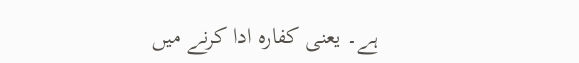ہے۔ یعنی کفارہ ادا کرنے میں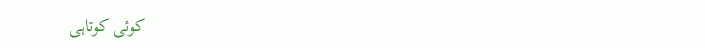کوئی کوتاہی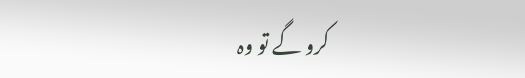کرو گے تو وہ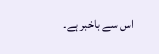اس سے باخبر ہے۔